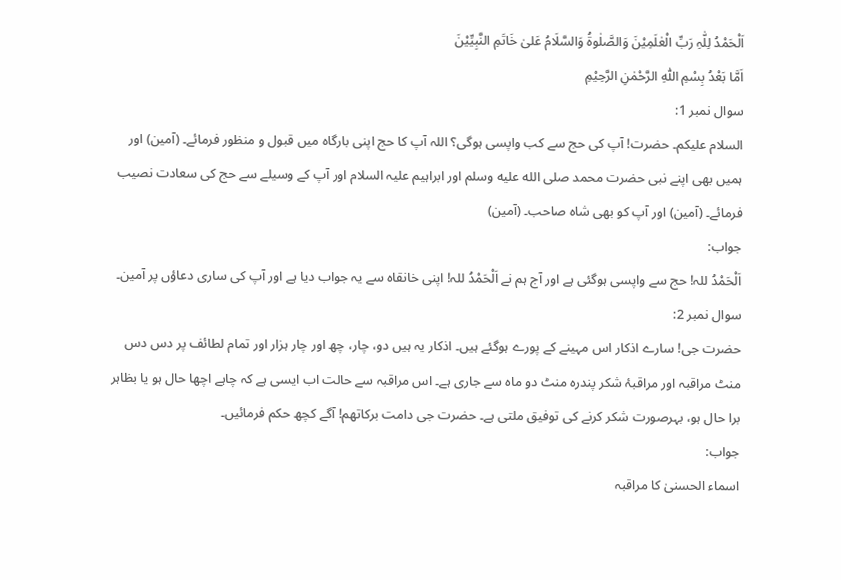اَلْحَمْدُ لِلّٰہِ رَبِّ الْعٰلَمِیْنَ وَالصَّلٰوۃُ وَالسَّلَامُ عَلیٰ خَاتَمِ النَّبِیِّیْنَ
اَمَّا بَعْدُ بِسْمِ اللّٰہِ الرَّحْمٰنِ الرَّحِیْمِ
سوال نمبر 1:
السلام علیکم۔ حضرت! آپ کی حج سے کب واپسی ہوگی؟ اللہ آپ کا حج اپنی بارگاہ میں قبول و منظور فرمائے۔ (آمین) اور ہمیں بھی اپنے نبی حضرت محمد صلى الله عليه وسلم اور ابراہیم علیہ السلام اور آپ کے وسیلے سے حج کی سعادت نصیب فرمائے۔ (آمین) اور آپ کو بھی شاہ صاحب۔ (آمین)
جواب:
اَلْحَمْدُ للہ! حج سے واپسی ہوگئی ہے اور آج ہم نے اَلْحَمْدُ للہ! اپنی خانقاہ سے یہ جواب دیا ہے اور آپ کی ساری دعاؤں پر آمین۔
سوال نمبر 2:
حضرت جی! سارے اذکار اس مہینے کے پورے ہوگئے ہیں۔ اذکار یہ ہیں دو، چار، چھ اور چار ہزار اور تمام لطائف پر دس دس منٹ مراقبہ اور مراقبۂ شکر پندرہ منٹ دو ماہ سے جاری ہے۔ اس مراقبہ سے حالت اب ایسی ہے کہ چاہے اچھا حال ہو یا بظاہر برا حال ہو، بہرصورت شکر کرنے کی توفیق ملتی ہے۔ حضرت جی دامت برکاتھم! آگے کچھ حکم فرمائیں۔
جواب:
اسماء الحسنیٰ کا مراقبہ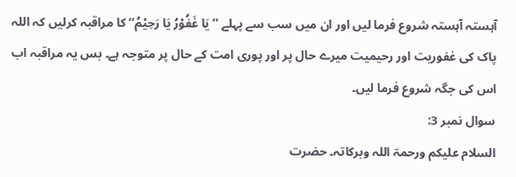آہستہ آہستہ شروع فرما لیں اور ان میں سب سے پہلے ’’یَا غَفُوْرُ یَا رَحِیْمُ‘‘ کا مراقبہ کرلیں کہ اللہ پاک کی غفوریت اور رحیمیت میرے حال پر اور پوری امت کے حال پر متوجہ ہے۔ بس یہ مراقبہ اب اس کی جگہ شروع فرما لیں۔
سوال نمبر 3:
السلام علیکم ورحمۃ اللہ وبرکاتہ۔ حضرت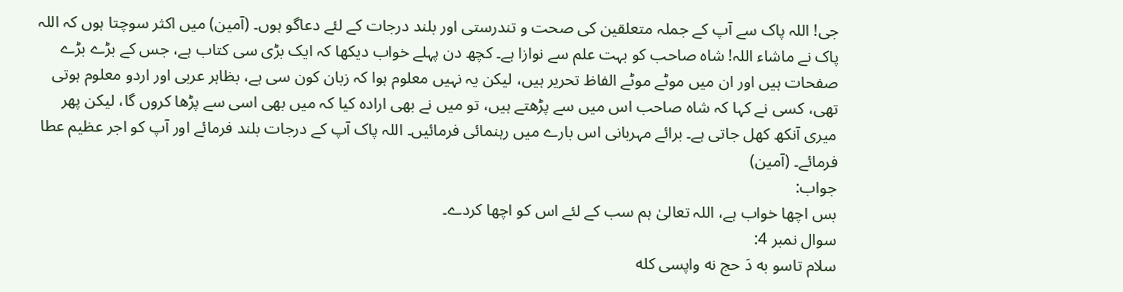جی! اللہ پاک سے آپ کے جملہ متعلقین کی صحت و تندرستی اور بلند درجات کے لئے دعاگو ہوں۔ (آمین) میں اکثر سوچتا ہوں کہ اللہ پاک نے ماشاء اللہ! شاہ صاحب کو بہت علم سے نوازا ہے۔ کچھ دن پہلے خواب دیکھا کہ ایک بڑی سی کتاب ہے، جس کے بڑے بڑے صفحات ہیں اور ان میں موٹے موٹے الفاظ تحریر ہیں، لیکن یہ نہیں معلوم ہوا کہ زبان کون سی ہے، بظاہر عربی اور اردو معلوم ہوتی تھی، کسی نے کہا کہ شاہ صاحب اس میں سے پڑھتے ہیں، تو میں نے بھی ارادہ کیا کہ میں بھی اسی سے پڑھا کروں گا، لیکن پھر میری آنکھ کھل جاتی ہے۔ برائے مہربانی اس بارے میں رہنمائی فرمائیں۔ اللہ پاک آپ کے درجات بلند فرمائے اور آپ کو اجر عظیم عطا فرمائے۔ (آمین)
جواب:
بس اچھا خواب ہے، اللہ تعالیٰ ہم سب کے لئے اس کو اچھا کردے۔
سوال نمبر 4:
سلام تاسو به دَ حج نه واپسی کله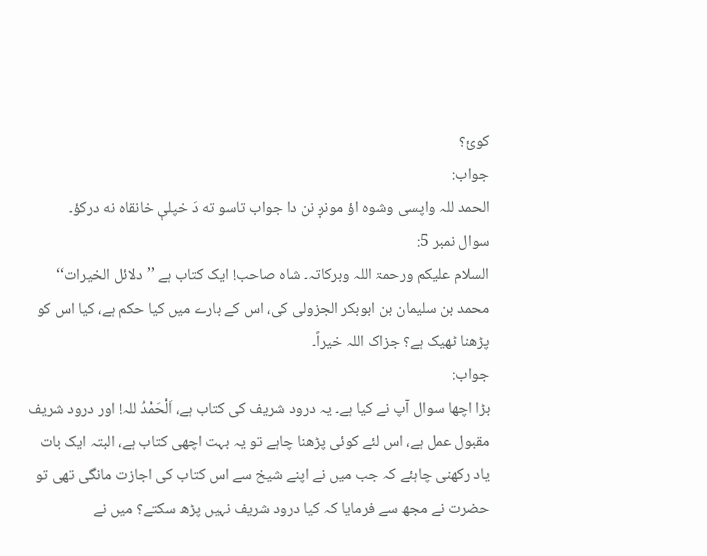کوئ؟
جواب:
الحمد للہ واپسی وشوه اؤ مونږ نن دا جواب تاسو ته دَ خپلې خانقاه نه درکؤ۔
سوال نمبر 5:
السلام علیکم ورحمۃ اللہ وبرکاتہ۔ شاہ صاحب! ایک کتاب ہے ’’دلائل الخیرات‘‘ محمد بن سلیمان بن ابوبکر الجزولی کی، اس کے بارے میں کیا حکم ہے، کیا اس کو پڑھنا ٹھیک ہے؟ جزاک اللہ خیراً۔
جواب:
بڑا اچھا سوال آپ نے کیا ہے۔ یہ درود شریف کی کتاب ہے، اَلْحَمْدُ للہ! اور درود شریف مقبول عمل ہے، اس لئے کوئی پڑھنا چاہے تو یہ بہت اچھی کتاب ہے، البتہ ایک بات یاد رکھنی چاہئے کہ جب میں نے اپنے شیخ سے اس کتاب کی اجازت مانگی تھی تو حضرت نے مجھ سے فرمایا کہ کیا درود شریف نہیں پڑھ سکتے؟ میں نے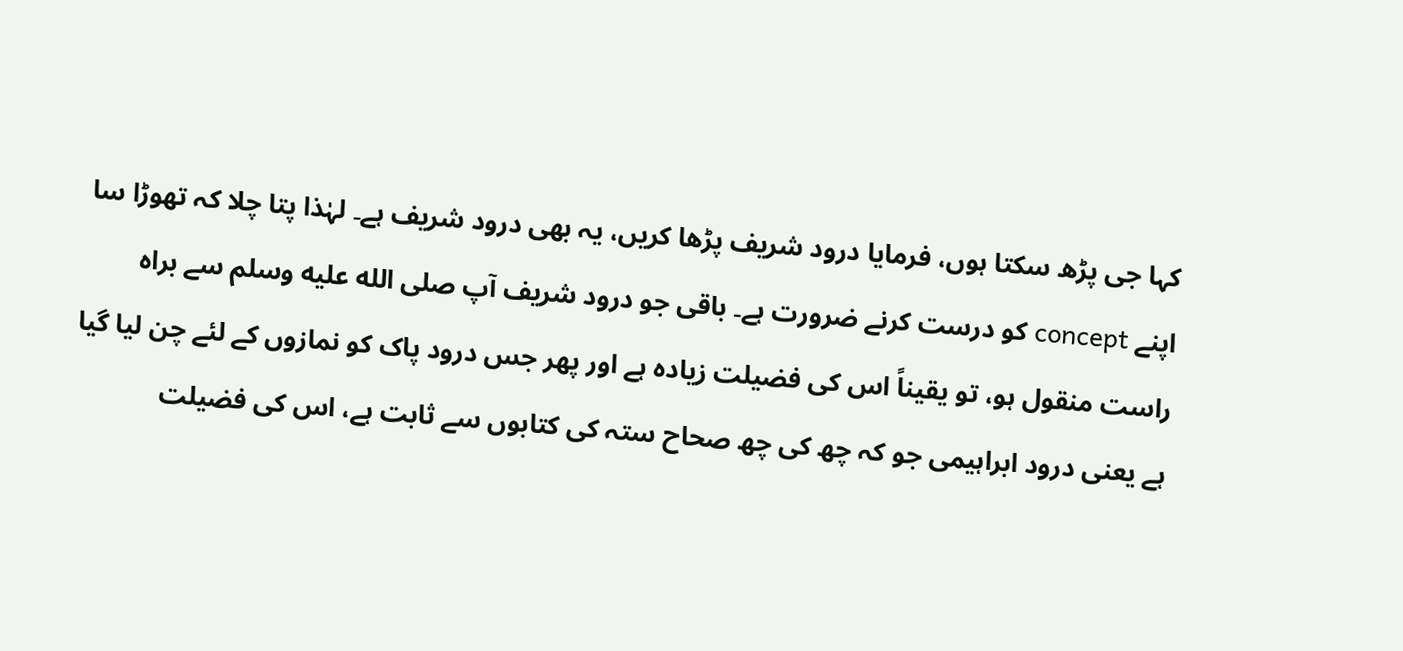کہا جی پڑھ سکتا ہوں، فرمایا درود شریف پڑھا کریں، یہ بھی درود شریف ہے۔ لہٰذا پتا چلا کہ تھوڑا سا اپنے concept کو درست کرنے ضرورت ہے۔ باقی جو درود شریف آپ صلى الله عليه وسلم سے براہ راست منقول ہو، تو یقیناً اس کی فضیلت زیادہ ہے اور پھر جس درود پاک کو نمازوں کے لئے چن لیا گیا ہے یعنی درود ابراہیمی جو کہ چھ کی چھ صحاح ستہ کی کتابوں سے ثابت ہے، اس کی فضیلت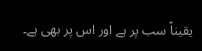یقیناً سب پر ہے اور اس پر بھی ہے۔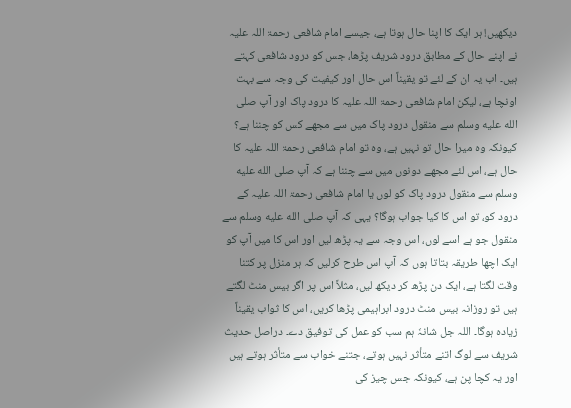دیکھیں! ہر ایک کا اپنا حال ہوتا ہے، جیسے امام شافعی رحمۃ اللہ علیہ نے اپنے حال کے مطابق درود شریف پڑھا، جس کو درود شافعی کہتے ہیں۔ اب یہ ان کے لئے تو یقیناً اس حال اور کیفیت کی وجہ سے بہت اونچا ہے، لیکن امام شافعی رحمۃ اللہ علیہ کا درود پاک اور آپ صلى الله عليه وسلم سے منقول درود پاک میں سے مجھے کس کو چننا ہے؟ کیونکہ وہ میرا حال تو نہیں ہے، وہ تو امام شافعی رحمۃ اللہ علیہ کا حال ہے، اس لئے مجھے دونوں میں سے چننا ہے کہ آپ صلى الله عليه وسلم سے منقول درود پاک کو لوں یا امام شافعی رحمۃ اللہ علیہ کے درود کو، تو اس کا کیا جواب ہوگا؟ یہی کہ آپ صلى الله عليه وسلم سے منقول جو ہے اسے لوں، اس وجہ سے یہ پڑھ لیں اور اس کا میں آپ کو ایک اچھا طریقہ بتاتا ہوں کہ آپ اس طرح کرلیں کہ ہر منزل پر کتنا وقت لگتا ہے، ایک دن پڑھ کر دیکھ لیں، مثلاً اس پر اگر بیس منٹ لگتے ہیں تو روزانہ بیس منٹ درود ابراہیمی پڑھا کریں، اس کا ثواب یقیناً زیادہ ہوگا۔ اللہ جل شانہٗ ہم سب کو عمل کی توفیق دے۔ دراصل حدیث شریف سے لوگ اتنے متأثر نہیں ہوتے، جتنے خواب سے متأثر ہوتے ہیں اور یہ کچا پن ہے، کیونکہ جس چیز کی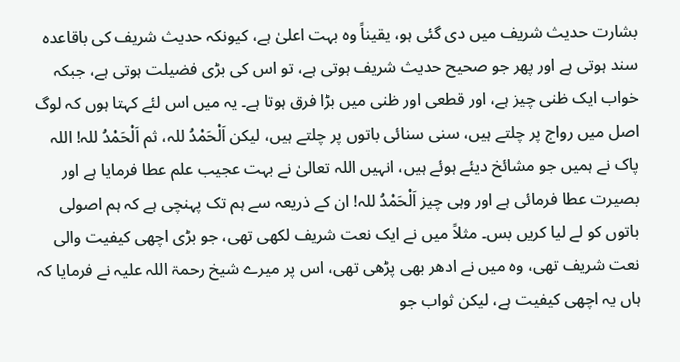بشارت حدیث شریف میں دی گئی ہو، یقیناً وہ بہت اعلیٰ ہے، کیونکہ حدیث شریف کی باقاعدہ سند ہوتی ہے اور پھر جو صحیح حدیث شریف ہوتی ہے، تو اس کی بڑی فضیلت ہوتی ہے، جبکہ خواب ایک ظنی چیز ہے، اور قطعی اور ظنی میں بڑا فرق ہوتا ہے۔ یہ میں اس لئے کہتا ہوں کہ لوگ اصل میں رواج پر چلتے ہیں، سنی سنائی باتوں پر چلتے ہیں، لیکن اَلْحَمْدُ للہ، ثم اَلْحَمْدُ للہ! اللہ پاک نے ہمیں جو مشائخ دیئے ہوئے ہیں، انہیں اللہ تعالیٰ نے بہت عجیب علم عطا فرمایا ہے اور بصیرت عطا فرمائی ہے اور وہی چیز اَلْحَمْدُ للہ! ان کے ذریعہ سے ہم تک پہنچی ہے کہ ہم اصولی باتوں کو لے لیا کریں بس۔ مثلاً میں نے ایک نعت شریف لکھی تھی، جو بڑی اچھی کیفیت والی نعت شریف تھی، وہ میں نے ادھر بھی پڑھی تھی، اس پر میرے شیخ رحمۃ اللہ علیہ نے فرمایا کہ ہاں یہ اچھی کیفیت ہے، لیکن ثواب جو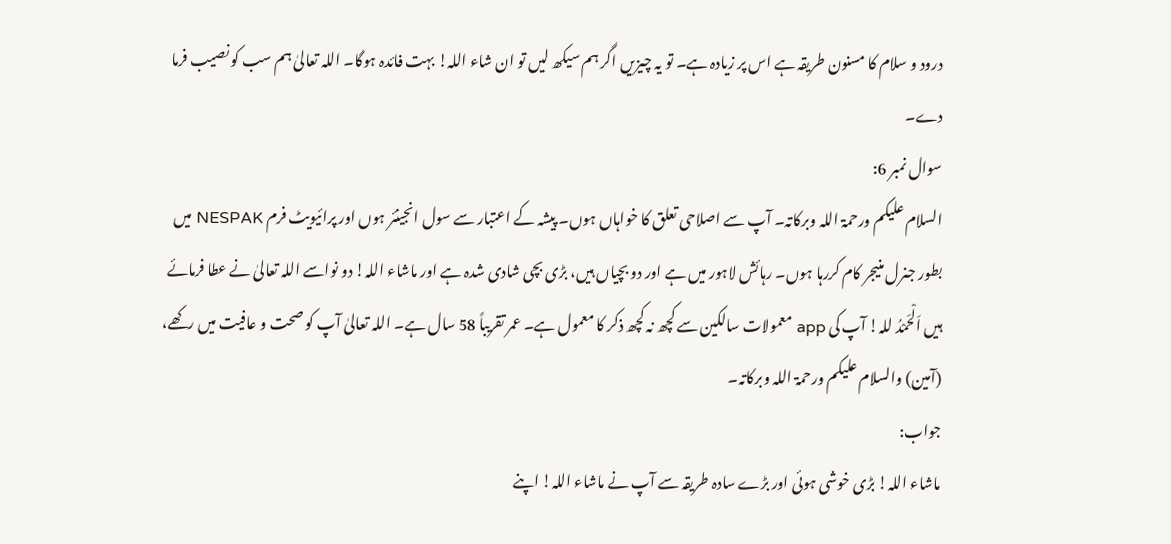درود و سلام کا مسنون طریقہ ہے اس پر زیادہ ہے۔ تو یہ چیزیں اگر ہم سیکھ لیں تو ان شاء اللہ! بہت فائدہ ہوگا۔ اللہ تعالیٰ ہم سب کو نصیب فرما دے۔
سوال نمبر 6:
السلام علیکم ورحمۃ اللہ وبرکاتہ۔ آپ سے اصلاحی تعلق کا خواہاں ہوں۔ پیشہ کے اعتبار سے سول انجینئر ہوں اور پرائیویٹ فرم NESPAK میں بطور جنرل منیجر کام کررہا ہوں۔ رہائش لاہور میں ہے اور دو بچیاں ہیں، بڑی بچی شادی شدہ ہے اور ماشاء اللہ! دو نواسے اللہ تعالیٰ نے عطا فرمائے ہیں اَلْحَمْدُ للہ! آپ کی app معمولات سالکین سے کچھ نہ کچھ ذکر کا معمول ہے۔ عمر تقریباً 58 سال ہے۔ اللہ تعالیٰ آپ کو صحت و عافیت میں رکھے، (آمین) والسلام علیکم ورحمۃ اللہ وبرکاتہ۔
جواب:
ماشاء اللہ! بڑی خوشی ہوئی اور بڑے سادہ طریقہ سے آپ نے ماشاء اللہ! اپنے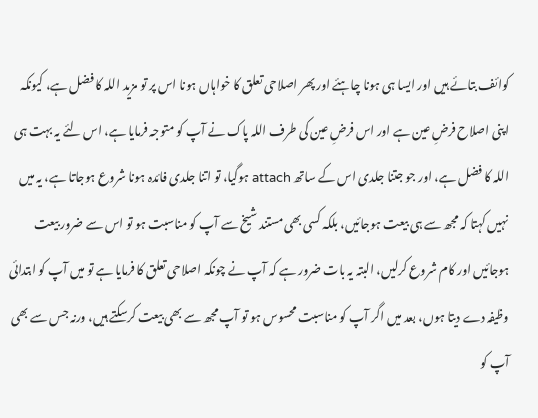کوائف بتائے ہیں اور ایسا ہی ہونا چاہئے اور پھر اصلاحی تعلق کا خواہاں ہونا اس پر تو مزید اللہ کا فضل ہے، کیونکہ اپنی اصلاح فرضِ عین ہے اور اس فرضِ عین کی طرف اللہ پاک نے آپ کو متوجہ فرمایا ہے، اس لئے یہ بہت ہی اللہ کا فضل ہے، اور جو جتنا جلدی اس کے ساتھ attach ہوگیا، تو اتنا جلدی فائدہ ہونا شروع ہوجاتا ہے، یہ میں نہیں کہتا کہ مجھ سے ہی بیعت ہوجائیں، بلکہ کسی بھی مستند شیخ سے آپ کو مناسبت ہو تو اس سے ضرور بیعت ہوجائیں اور کام شروع کرلیں، البتہ یہ بات ضرور ہے کہ آپ نے چونکہ اصلاحی تعلق کا فرمایا ہے تو میں آپ کو ابتدائی وظیفہ دے دیتا ہوں، بعد میں اگر آپ کو مناسبت محسوس ہو تو آپ مجھ سے بھی بیعت کرسکتے ہیں، ورنہ جس سے بھی آپ کو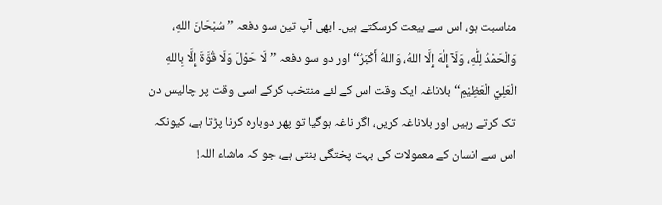مناسبت ہو، اس سے بیعت کرسکتے ہیں۔ ابھی آپ تین سو دفعہ ’’سُبْحَانَ اللهِ، وَالْحَمْدُ لِلّٰهِ، وَلَآ إِلٰهَ إِلَّا اللهُ، وَاللهُ أَكْبَرُ‘‘ اور دو سو دفعہ ’’لَا حَوْلَ وَلَا قُوَّةَ إِلَّا بِاللهِ الْعَلِيِّ الْعَظِيْمِ‘‘ بلاناغہ ایک وقت اس کے لئے منتخب کرکے اسی وقت پر چالیس دن تک کرتے رہیں اور بلاناغہ کریں، اگر ناغہ ہوگیا تو پھر دوبارہ کرنا پڑتا ہے، کیونکہ اس سے انسان کے معمولات کی بہت پختگی بنتی ہے، جو کہ ماشاء اللہ!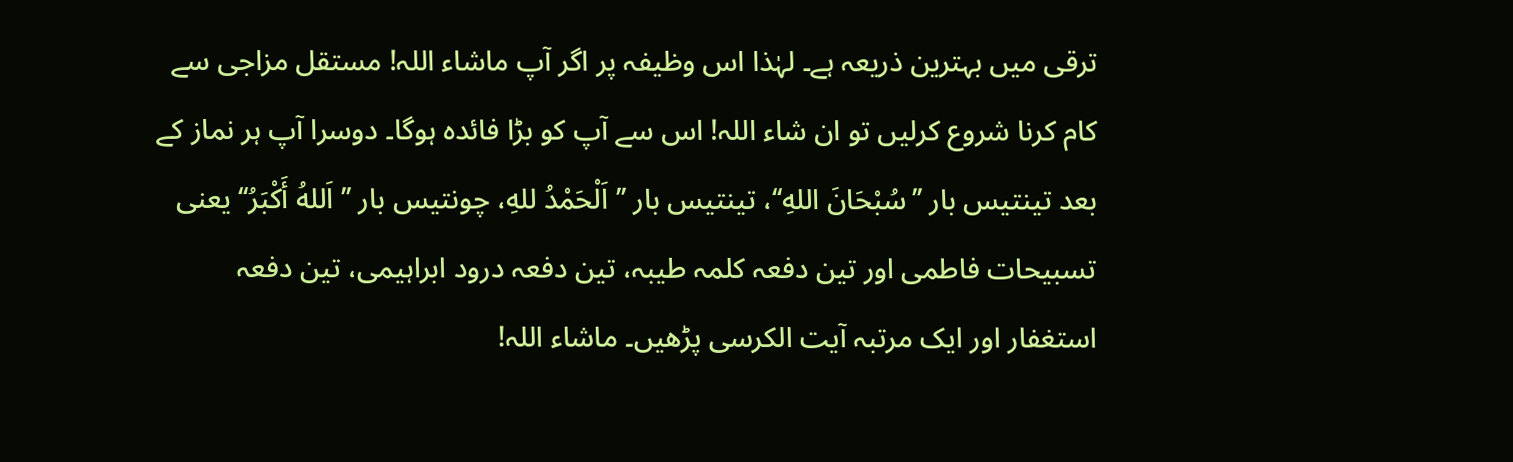ترقی میں بہترین ذریعہ ہے۔ لہٰذا اس وظیفہ پر اگر آپ ماشاء اللہ! مستقل مزاجی سے کام کرنا شروع کرلیں تو ان شاء اللہ! اس سے آپ کو بڑا فائدہ ہوگا۔ دوسرا آپ ہر نماز کے بعد تینتیس بار ’’سُبْحَانَ اللهِ‘‘، تینتیس بار ’’اَلْحَمْدُ للهِ، چونتیس بار ’’اَللهُ أَكْبَرُ‘‘ یعنی تسبیحات فاطمی اور تین دفعہ کلمہ طیبہ، تین دفعہ درود ابراہیمی، تین دفعہ استغفار اور ایک مرتبہ آیت الکرسی پڑھیں۔ ماشاء اللہ!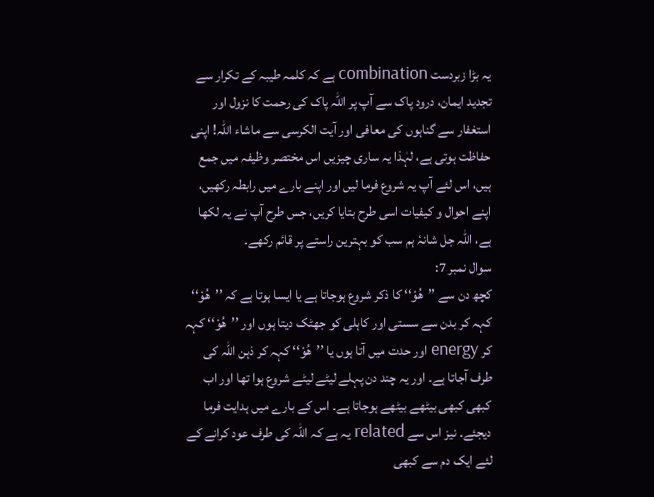یہ بڑا زبردست combination ہے کہ کلمہ طیبہ کے تکرار سے تجدید ایمان، درود پاک سے آپ پر اللہ پاک کی رحمت کا نزول اور استغفار سے گناہوں کی معافی اور آیت الکرسی سے ماشاء اللہ! اپنی حفاظت ہوتی ہے، لہٰذا یہ ساری چیزیں اس مختصر وظیفہ میں جمع ہیں، اس لئے آپ یہ شروع فرما لیں اور اپنے بارے میں رابطہ رکھیں، اپنے احوال و کیفیات اسی طرح بتایا کریں، جس طرح آپ نے یہ لکھا ہے، اللہ جل شانہٗ ہم سب کو بہترین راستے پر قائم رکھے۔
سوال نمبر 7:
کچھ دن سے ’’ھُوْ‘‘ کا ذکر شروع ہوجاتا ہے یا ایسا ہوتا ہے کہ ’’ھُوْ‘‘ کہہ کر بدن سے سستی اور کاہلی کو جھٹک دیتا ہوں اور ’’ھُوْ‘‘ کہہ کر energy اور حدت میں آتا ہوں یا ’’ھُوْ‘‘ کہہ کر ذہن اللہ کی طرف آجاتا ہے۔ اور یہ چند دن پہلے لیٹے لیٹے شروع ہوا تھا اور اب کبھی کبھی بیٹھے بیٹھے ہوجاتا ہے۔ اس کے بارے میں ہدایت فرما دیجئے۔ نیز اس سے related یہ ہے کہ اللہ کی طرف عود کرانے کے لئے ایک دم سے کبھی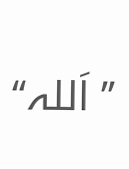’’اَللہ‘‘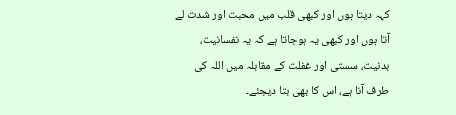کہہ دیتا ہوں اور کبھی قلب میں محبت اور شدت لے آتا ہوں اور کبھی یہ ہوجاتا ہے کہ یہ نفسانیت، بدنیت، سستی اور غفلت کے مقابلہ میں اللہ کی طرف آنا ہے، اس کا بھی بتا دیجئے۔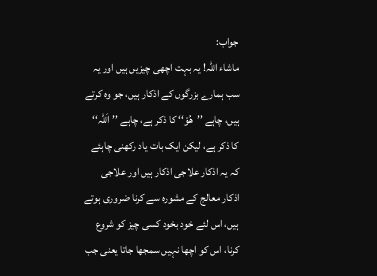جواب:
ماشاء اللہ! یہ بہت اچھی چیزیں ہیں اور یہ سب ہمارے بزرگوں کے اذکار ہیں، جو وہ کرتے ہیں، چاہے ’’ھُوْ‘‘ کا ذکر ہے، چاہے ’’اَللہ‘‘ کا ذکر ہے، لیکن ایک بات یاد رکھنی چاہئے کہ یہ اذکار علاجی اذکار ہیں اور علاجی اذکار معالج کے مشورہ سے کرنا ضروری ہوتے ہیں، اس لئے خود بخود کسی چیز کو شروع کرنا، اس کو اچھا نہیں سمجھا جاتا یعنی جب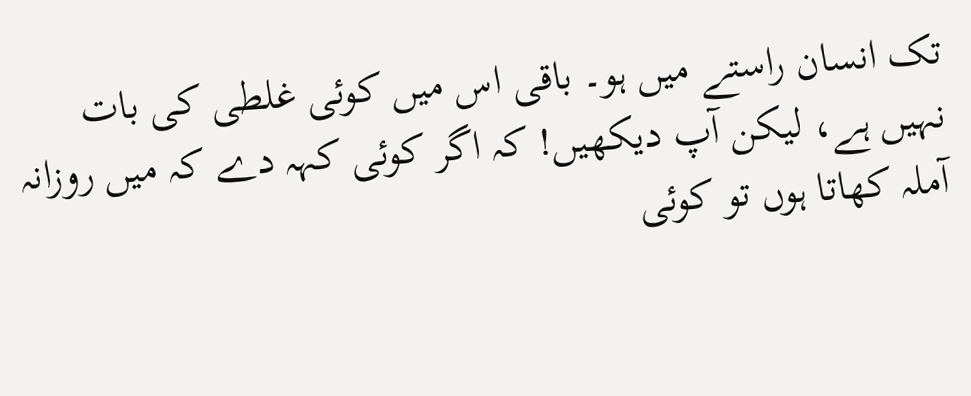تک انسان راستے میں ہو۔ باقی اس میں کوئی غلطی کی بات نہیں ہے، لیکن آپ دیکھیں! کہ اگر کوئی کہہ دے کہ میں روزانہ آملہ کھاتا ہوں تو کوئی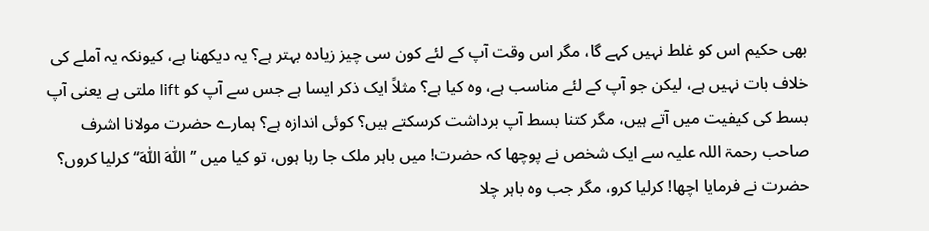بھی حکیم اس کو غلط نہیں کہے گا، مگر اس وقت آپ کے لئے کون سی چیز زیادہ بہتر ہے؟ یہ دیکھنا ہے، کیونکہ یہ آملے کی خلاف بات نہیں ہے، لیکن جو آپ کے لئے مناسب ہے، وہ کیا ہے؟ مثلاً ایک ذکر ایسا ہے جس سے آپ کو lift ملتی ہے یعنی آپ بسط کی کیفیت میں آتے ہیں، مگر کتنا بسط آپ برداشت کرسکتے ہیں؟ کوئی اندازہ ہے؟ ہمارے حضرت مولانا اشرف صاحب رحمۃ اللہ علیہ سے ایک شخص نے پوچھا کہ حضرت! میں باہر ملک جا رہا ہوں، تو کیا میں ’’اَللّٰہ اَللّٰہ‘‘ کرلیا کروں؟ حضرت نے فرمایا اچھا! کرلیا کرو، مگر جب وہ باہر چلا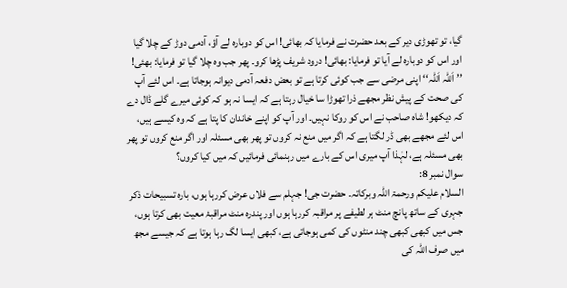گیا، تو تھوڑی دیر کے بعد حضرت نے فرمایا کہ بھائی! اس کو دوبارہ لے آؤ، آدمی دوڑ کے چلا گیا اور اس کو دوبارہ لے آیا تو فرمایا: بھائی! درود شریف پڑھا کرو۔ پھر جب وہ چلا گیا تو فرمایا: بھئی! ’’اَللّٰہ اَللّٰہ‘‘ اپنی مرضی سے جب کوئی کرتا ہے تو بعض دفعہ آدمی دیوانہ ہوجاتا ہے۔ اس لئے آپ کی صحت کے پیش نظر مجھے ذرا تھوڑا سا خیال رہتا ہے کہ ایسا نہ ہو کہ کوئی میرے گلے ڈال دے کہ دیکھو! شاہ صاحب نے اس کو روکا نہیں۔ اور آپ کو اپنے خاندان کا پتا ہے کہ وہ کیسے ہیں، اس لئے مجھے بھی ڈر لگتا ہے کہ اگر میں منع نہ کروں تو پھر بھی مسئلہ اور اگر منع کروں تو پھر بھی مسئلہ ہے، لہٰذا آپ میری اس کے بارے میں رہنمائی فرمائیں کہ میں کیا کروں؟
سوال نمبر 8:
السلام علیکم ورحمۃ اللہ وبرکاتہ۔ حضرت جی! جہلم سے فلاں عرض کررہا ہوں، بارہ تسبیحات ذکر جہری کے ساتھ پانچ منٹ ہر لطیفے پر مراقبہ کررہا ہوں اور پندرہ منٹ مراقبۂ معیت بھی کرتا ہوں، جس میں کبھی کبھی چند منٹوں کی کمی ہوجاتی ہے، کبھی ایسا لگ رہا ہوتا ہے کہ جیسے مجھ میں صرف اللہ کی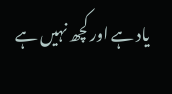یاد ہے اور کچھ نہیں ہے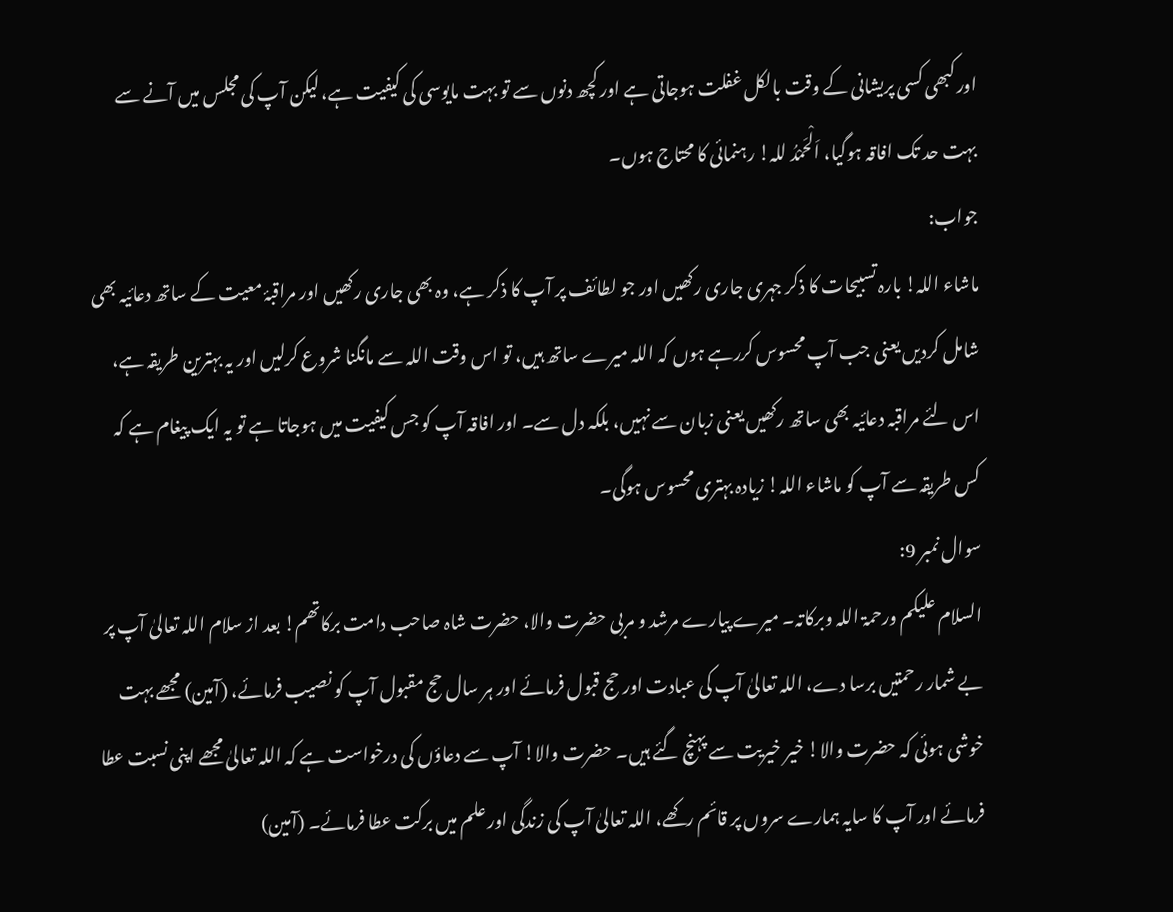اور کبھی کسی پریشانی کے وقت بالکل غفلت ہوجاتی ہے اور کچھ دنوں سے تو بہت مایوسی کی کیفیت ہے، لیکن آپ کی مجلس میں آنے سے بہت حد تک افاقہ ہوگیا، اَلْحَمْدُ للہ! رہنمائی کا محتاج ہوں۔
جواب:
ماشاء اللہ! بارہ تسبیحات کا ذکر جہری جاری رکھیں اور جو لطائف پر آپ کا ذکر ہے، وہ بھی جاری رکھیں اور مراقبۂ معیت کے ساتھ دعائیہ بھی شامل کردیں یعنی جب آپ محسوس کررہے ہوں کہ اللہ میرے ساتھ ہیں، تو اس وقت اللہ سے مانگنا شروع کرلیں اور یہ بہترین طریقہ ہے، اس لئے مراقبہ دعائیہ بھی ساتھ رکھیں یعنی زبان سے نہیں، بلکہ دل سے۔ اور افاقہ آپ کو جس کیفیت میں ہوجاتا ہے تو یہ ایک پیغام ہے کہ کس طریقہ سے آپ کو ماشاء اللہ! زیادہ بہتری محسوس ہوگی۔
سوال نمبر 9:
السلام علیکم ورحمۃ اللہ وبرکاتہ۔ میرے پیارے مرشد و مربی حضرت والا، حضرت شاہ صاحب دامت برکاتھم! بعد از سلام اللہ تعالیٰ آپ پر بے شمار رحمتیں برسا دے، اللہ تعالیٰ آپ کی عبادت اور حج قبول فرمائے اور ہر سال حج مقبول آپ کو نصیب فرمائے، (آمین) مجھے بہت خوشی ہوئی کہ حضرت والا! خیر خیریت سے پہنچ گئے ہیں۔ حضرت والا! آپ سے دعاؤں کی درخواست ہے کہ اللہ تعالیٰ مجھے اپنی نسبت عطا فرمائے اور آپ کا سایہ ہمارے سروں پر قائم رکھے، اللہ تعالیٰ آپ کی زندگی اور علم میں برکت عطا فرمائے۔ (آمین)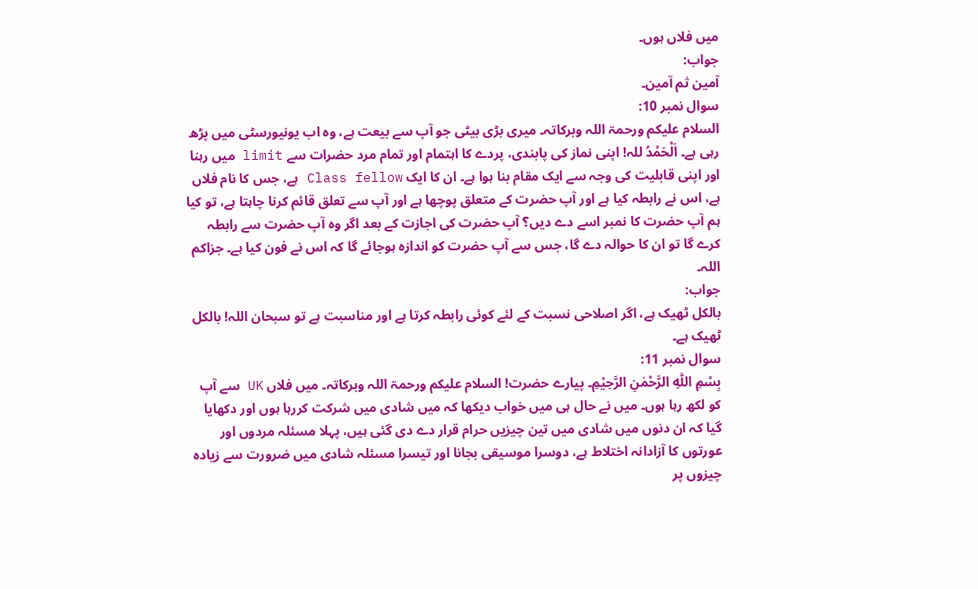میں فلاں ہوں۔
جواب:
آمین ثم آمین۔
سوال نمبر 10:
السلام علیکم ورحمۃ اللہ وبرکاتہ۔ میری بڑی بیٹی جو آپ سے بیعت ہے، وہ اب یونیورسٹی میں پڑھ رہی ہے۔ اَلْحَمْدُ للہ! اپنی نماز کی پابندی، پردے کا اہتمام اور تمام مرد حضرات سے limit میں رہنا اور اپنی قابلیت کی وجہ سے ایک مقام بنا ہوا ہے۔ ان کا ایک Class fellow ہے، جس کا نام فلاں ہے، اس نے رابطہ کیا ہے اور آپ حضرت کے متعلق پوچھا ہے اور آپ سے تعلق قائم کرنا چاہتا ہے، تو کیا ہم آپ حضرت کا نمبر اسے دے دیں؟ آپ حضرت کی اجازت کے بعد اگر وہ آپ حضرت سے رابطہ کرے گا تو ان کا حوالہ دے گا، جس سے آپ حضرت کو اندازہ ہوجائے گا کہ اس نے فون کیا ہے۔ جزاکم اللہ۔
جواب:
بالکل ٹھیک ہے، اگر اصلاحی نسبت کے لئے کوئی رابطہ کرتا ہے اور مناسبت ہے تو سبحان اللہ! بالکل ٹھیک ہے۔
سوال نمبر 11:
بِسْمِ اللّٰهِ الرَّحْمٰنِ الرَّحِیْمِ۔ پیارے حضرت! السلام علیکم ورحمۃ اللہ وبرکاتہ۔ میں فلاں UK سے آپ کو لکھ رہا ہوں۔ میں نے حال ہی میں خواب دیکھا کہ میں شادی میں شرکت کررہا ہوں اور دکھایا گیا کہ ان دنوں میں شادی میں تین چیزیں حرام قرار دے دی گئی ہیں، پہلا مسئلہ مردوں اور عورتوں کا آزادانہ اختلاط ہے، دوسرا موسیقی بجانا اور تیسرا مسئلہ شادی میں ضرورت سے زیادہ چیزوں پر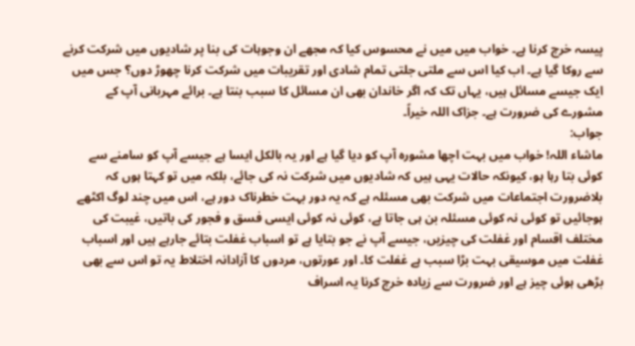پیسہ خرچ کرنا ہے۔ خواب میں میں نے محسوس کیا کہ مجھے ان وجوہات کی بنا پر شادیوں میں شرکت کرنے سے روکا گیا ہے۔ اب کیا اس سے ملتی جلتی تمام شادی اور تقریبات میں شرکت کرنا چھوڑ دوں؟ جس میں ایک جیسے مسائل ہیں، یہاں تک کہ اگر خاندان بھی ان مسائل کا سبب بنتا ہے۔ برائے مہربانی آپ کے مشورے کی ضرورت ہے۔ جزاک اللہ خیراً۔
جواب:
ماشاء اللہ! خواب میں بہت اچھا مشورہ آپ کو دیا گیا ہے اور یہ بالکل ایسا ہے جیسے آپ کو سامنے سے کوئی بتا رہا ہو، کیونکہ حالات یہی ہیں کہ شادیوں میں شرکت نہ کی جائے، بلکہ میں تو کہتا ہوں کہ بلاضرورت اجتماعات میں شرکت بھی مسئلہ ہے کہ یہ دور بہت خطرناک دور ہے، اس میں چند لوگ اکٹھے ہوجائیں تو کوئی نہ کوئی مسئلہ بن ہی جاتا ہے، کوئی نہ کوئی ایسی فسق و فجور کی باتیں، غیبت کی مختلف اقسام اور غفلت کی چیزیں، جیسے آپ نے جو بتایا ہے تو اسباب غفلت بتائے جارہے ہیں اور اسباب غفلت میں موسیقی بہت بڑا سبب ہے غفلت کا۔ اور عورتوں، مردوں کا آزادانہ اختلاط یہ تو اس سے بھی بڑھی ہوئی چیز ہے اور ضرورت سے زیادہ خرچ کرنا یہ اسراف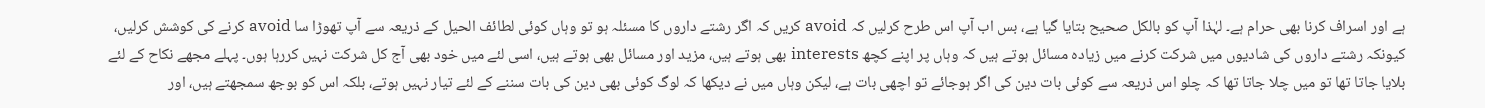ہے اور اسراف کرنا بھی حرام ہے۔ لہٰذا آپ کو بالکل صحیح بتایا گیا ہے، بس اب آپ اس طرح کرلیں کہ avoid کریں کہ اگر رشتے داروں کا مسئلہ ہو تو وہاں کوئی لطائف الحیل کے ذریعہ سے آپ تھوڑا سا avoid کرنے کی کوشش کرلیں، کیونکہ رشتے داروں کی شادیوں میں شرکت کرنے میں زیادہ مسائل ہوتے ہیں کہ وہاں پر اپنے کچھ interests بھی ہوتے ہیں، مزید اور مسائل بھی ہوتے ہیں، اسی لئے میں خود بھی آج کل شرکت نہیں کررہا ہوں۔ پہلے مجھے نکاح کے لئے بلایا جاتا تھا تو میں چلا جاتا تھا کہ چلو اس ذریعہ سے کوئی بات دین کی اگر ہوجائے تو اچھی بات ہے، لیکن وہاں میں نے دیکھا کہ لوگ کوئی بھی دین کی بات سننے کے لئے تیار نہیں ہوتے، بلکہ اس کو بوجھ سمجھتے ہیں، اور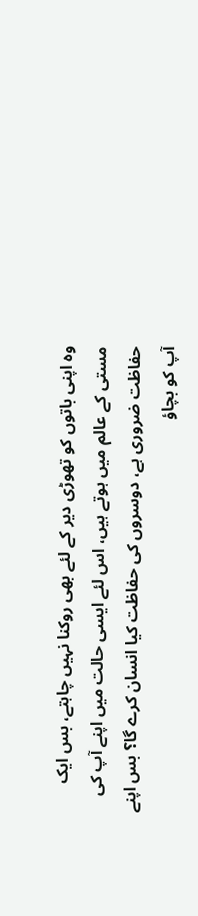وہ اپنی باتوں کو تھوڑی دیر کے لئے بھی روکنا نہیں چاہتے، بس ایک مستی کے عالم میں ہوتے ہیں، اس لئے ایسی حالت میں اپنے آپ کی حفاظت ضروری ہے، دوسروں کی حفاظت کیا انسان کرے گا؟ بس اپنے آپ کو بچاؤ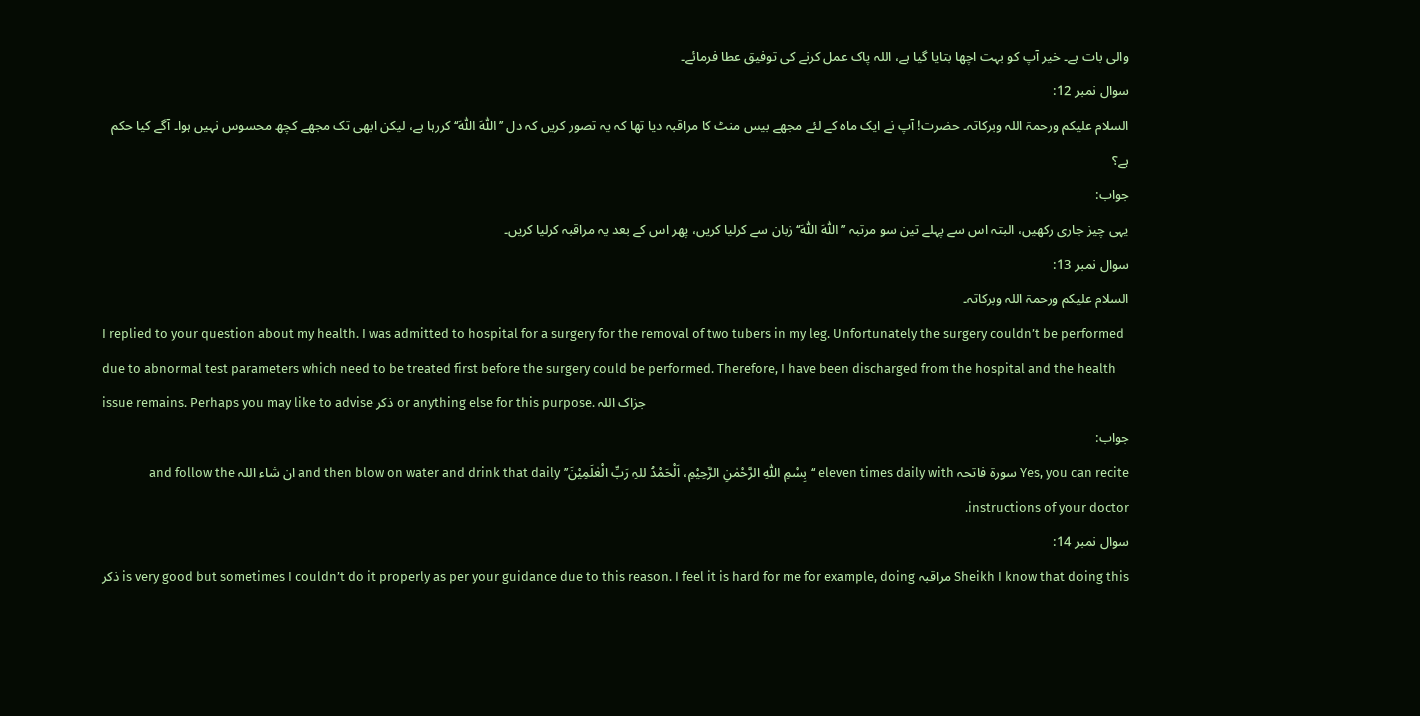والی بات ہے۔ خیر آپ کو بہت اچھا بتایا گیا ہے، اللہ پاک عمل کرنے کی توفیق عطا فرمائے۔
سوال نمبر 12:
السلام علیکم ورحمۃ اللہ وبرکاتہ۔ حضرت! آپ نے ایک ماہ کے لئے مجھے بیس منٹ کا مراقبہ دیا تھا کہ یہ تصور کریں کہ دل ’’اَللّٰہ اَللّٰہ‘‘ کررہا ہے، لیکن ابھی تک مجھے کچھ محسوس نہیں ہوا۔ آگے کیا حکم ہے؟
جواب:
یہی چیز جاری رکھیں، البتہ اس سے پہلے تین سو مرتبہ ’’اَللّٰہ اَللّٰہ‘‘ زبان سے کرلیا کریں، پھر اس کے بعد یہ مراقبہ کرلیا کریں۔
سوال نمبر 13:
السلام علیکم ورحمۃ اللہ وبرکاتہ۔
I replied to your question about my health. I was admitted to hospital for a surgery for the removal of two tubers in my leg. Unfortunately the surgery couldn’t be performed due to abnormal test parameters which need to be treated first before the surgery could be performed. Therefore, I have been discharged from the hospital and the health issue remains. Perhaps you may like to advise ذکر or anything else for this purpose. جزاک اللہ
جواب:
Yes, you can recite سورۃ فاتحہ eleven times daily with ‘‘بِسْمِ اللّٰهِ الرَّحْمٰنِ الرَّحِیْمِ، اَلْحَمْدُ للہِ رَبِّ الْعٰلَمِیْنَ’’ and then blow on water and drink that daily ان شاء اللہ and follow the instructions of your doctor.
سوال نمبر 14:
Sheikh I know that doing this مراقبہ is very good but sometimes I couldn’t do it properly as per your guidance due to this reason. I feel it is hard for me for example, doing ذکر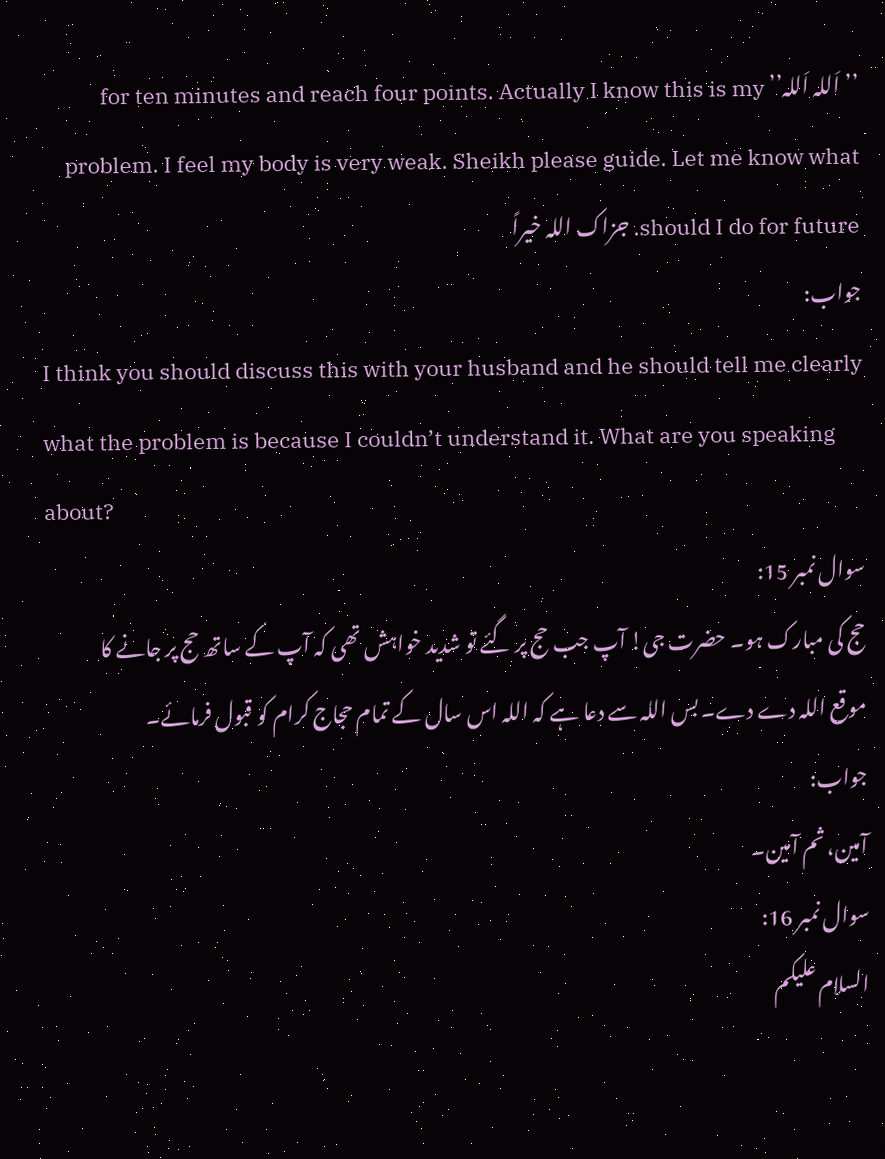’’اَللہ اَللہ’’ for ten minutes and reach four points. Actually I know this is my problem. I feel my body is very weak. Sheikh please guide. Let me know what should I do for future. جزاک اللہ خیراً
جواب:
I think you should discuss this with your husband and he should tell me clearly what the problem is because I couldn’t understand it. What are you speaking about?
سوال نمبر 15:
حج کی مبارک ہو۔ حضرت جی! آپ جب حج پر گئے تو شدید خواہش تھی کہ آپ کے ساتھ حج پر جانے کا موقع اللہ دے دے۔ بس اللہ سے دعا ہے کہ اللہ اس سال کے تمام حجاج کرام کو قبول فرمائے۔
جواب:
آمین، ثم آمین۔
سوال نمبر 16:
السلام علیکم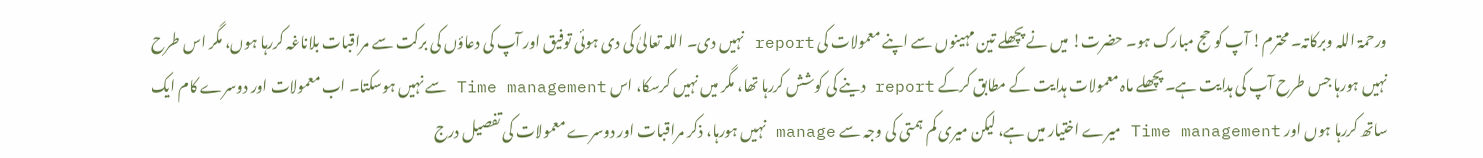ورحمۃ اللہ وبرکاتہ۔ محترم! آپ کو حج مبارک ہو۔ حضرت! میں نے پچھلے تین مہینوں سے اپنے معمولات کی report نہیں دی۔ اللہ تعالیٰ کی دی ہوئی توفیق اور آپ کی دعاؤں کی برکت سے مراقبات بلاناغہ کررہا ہوں، مگر اس طرح نہیں ہورہا جس طرح آپ کی ہدایت ہے۔ پچھلے ماہ معمولات ہدایت کے مطابق کرکے report دینے کی کوشش کررہا تھا، مگر میں نہیں کرسکا، اس Time management سے نہیں ہوسکتا۔ اب معمولات اور دوسرے کام ایک ساتھ کررہا ہوں اور Time management میرے اختیار میں ہے، لیکن میری کم ہمتی کی وجہ سے manage نہیں ہورہا، ذکر مراقبات اور دوسرے معمولات کی تفصیل درج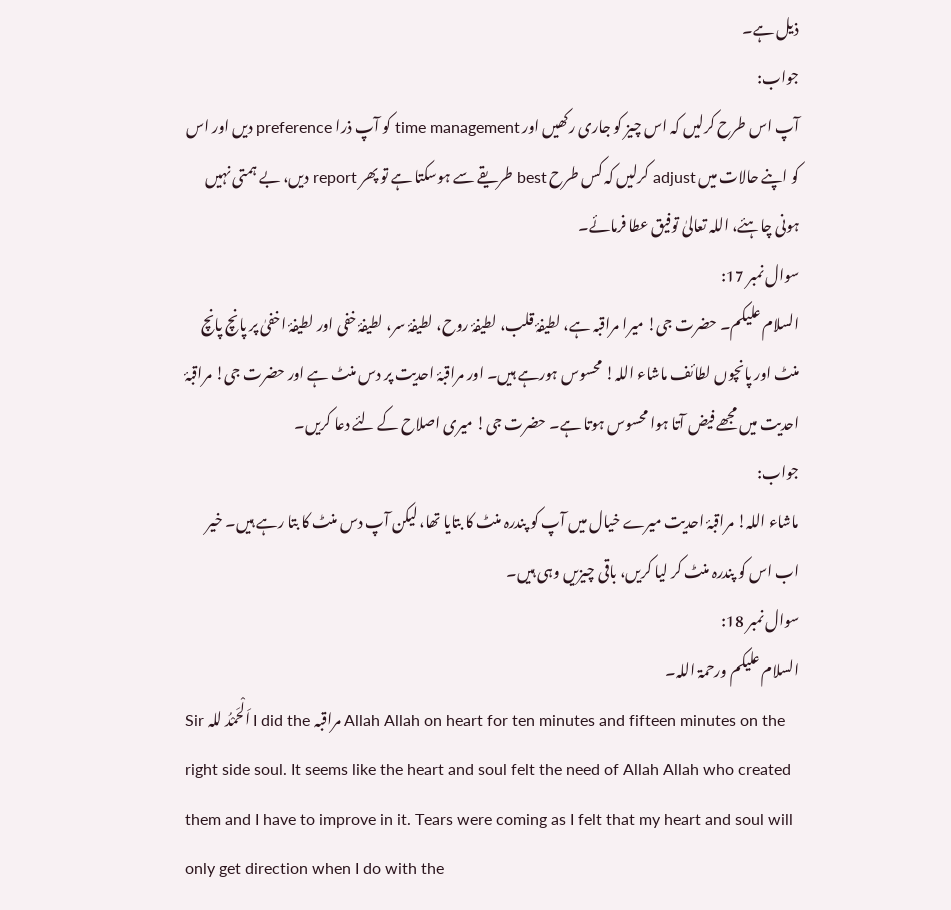ذیل ہے۔
جواب:
آپ اس طرح کرلیں کہ اس چیز کو جاری رکھیں اور time management کو آپ ذرا preference دیں اور اس کو اپنے حالات میں adjust کرلیں کہ کس طرح best طریقے سے ہوسکتا ہے تو پھر report دیں، بے ہمتی نہیں ہونی چاہئے، اللہ تعالیٰ توفیق عطا فرمائے۔
سوال نمبر 17:
السلام علیکم۔ حضرت جی! میرا مراقبہ ہے، لطیفۂ قلب، لطیفۂ روح، لطیفۂ سر، لطیفۂ خفی اور لطیفۂ اخفیٰ پر پانچ پانچ منٹ اور پانچوں لطائف ماشاء اللہ! محسوس ہورہے ہیں۔ اور مراقبۂ احدیت پر دس منٹ ہے اور حضرت جی! مراقبۂ احدیت میں مجھے فیض آتا ہوا محسوس ہوتا ہے۔ حضرت جی! میری اصلاح کے لئے دعا کریں۔
جواب:
ماشاء اللہ! مراقبۂ احدیت میرے خیال میں آپ کو پندرہ منٹ کا بتایا تھا، لیکن آپ دس منٹ کا بتا رہے ہیں۔ خیر اب اس کو پندرہ منٹ کر لیا کریں، باقی چیزیں وہی ہیں۔
سوال نمبر 18:
السلام علیکم ورحمۃ اللہ۔
Sir اَلْحَمْدُ للہ I did the مراقبہ Allah Allah on heart for ten minutes and fifteen minutes on the right side soul. It seems like the heart and soul felt the need of Allah Allah who created them and I have to improve in it. Tears were coming as I felt that my heart and soul will only get direction when I do with the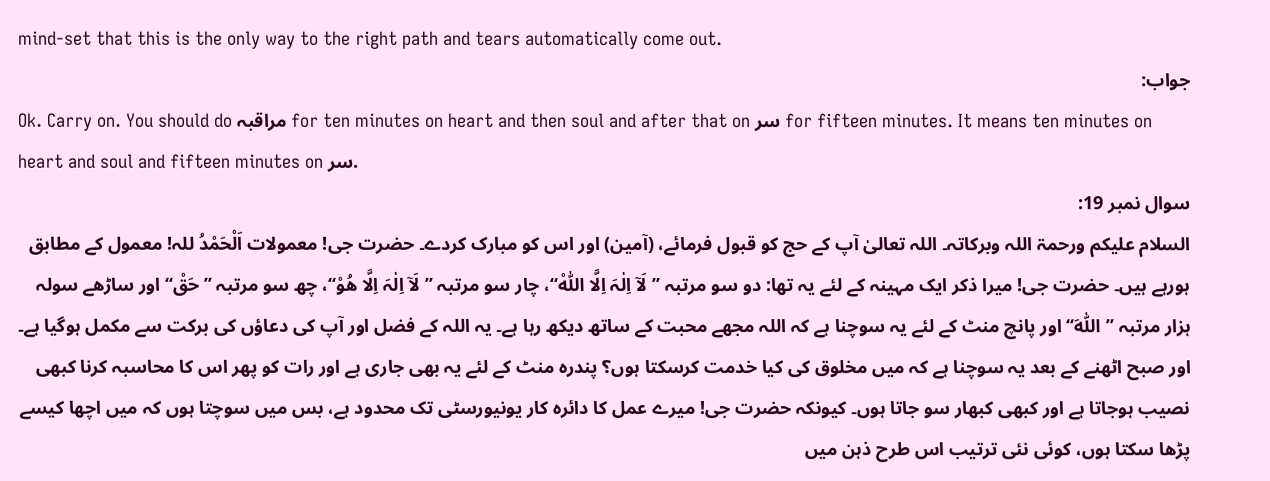mind-set that this is the only way to the right path and tears automatically come out.
جواب:
Ok. Carry on. You should do مراقبہ for ten minutes on heart and then soul and after that on سر for fifteen minutes. It means ten minutes on heart and soul and fifteen minutes on سر.
سوال نمبر 19:
السلام علیکم ورحمۃ اللہ وبرکاتہ۔ اللہ تعالیٰ آپ کے حج کو قبول فرمائے، (آمین) اور اس کو مبارک کردے۔ حضرت جی! معمولات اَلْحَمْدُ للہ! معمول کے مطابق ہورہے ہیں۔ حضرت جی! میرا ذکر ایک مہینہ کے لئے یہ تھا: دو سو مرتبہ ’’لَآ اِلٰہَ اِلَّا اللّٰہْ‘‘، چار سو مرتبہ ’’لَآ اِلٰہَ اِلَّا ھُوْ‘‘، چھ سو مرتبہ ’’حَقْ‘‘ اور ساڑھے سولہ ہزار مرتبہ ’’اَللّٰہ‘‘ اور پانچ منٹ کے لئے یہ سوچنا ہے کہ اللہ مجھے محبت کے ساتھ دیکھ رہا ہے۔ یہ اللہ کے فضل اور آپ کی دعاؤں کی برکت سے مکمل ہوگیا ہے۔ اور صبح اٹھنے کے بعد یہ سوچنا ہے کہ میں مخلوق کی کیا خدمت کرسکتا ہوں؟ پندرہ منٹ کے لئے یہ بھی جاری ہے اور رات کو پھر اس کا محاسبہ کرنا کبھی نصیب ہوجاتا ہے اور کبھی کبھار سو جاتا ہوں۔ کیونکہ حضرت جی! میرے عمل کا دائرہ کار یونیورسٹی تک محدود ہے، بس میں سوچتا ہوں کہ میں اچھا کیسے پڑھا سکتا ہوں، کوئی نئی ترتیب اس طرح ذہن میں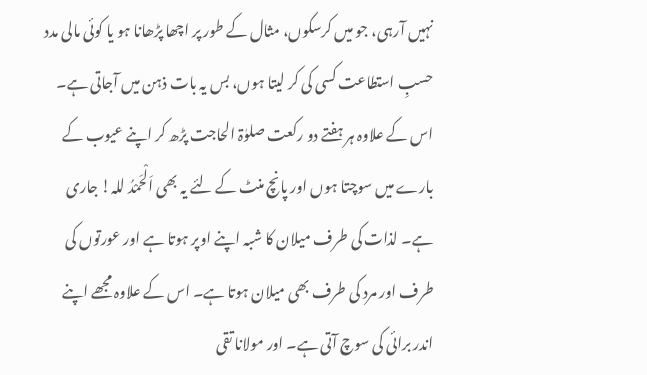نہیں آرہی، جو میں کرسکوں، مثال کے طور پر اچھا پڑھانا ہو یا کوئی مالی مدد حسبِ استطاعت کسی کی کر لیتا ہوں، بس یہ بات ذہن میں آجاتی ہے۔ اس کے علاوہ ہر ہفتے دو رکعت صلوٰۃ الحاجت پڑھ کر اپنے عیوب کے بارے میں سوچتا ہوں اور پانچ منٹ کے لئے یہ بھی اَلْحَمْدُ للہ! جاری ہے۔ لذات کی طرف میلان کا شبہ اپنے اوپر ہوتا ہے اور عورتوں کی طرف اور مرد کی طرف بھی میلان ہوتا ہے۔ اس کے علاوہ مجھے اپنے اندر برائی کی سوچ آتی ہے۔ اور مولانا تقی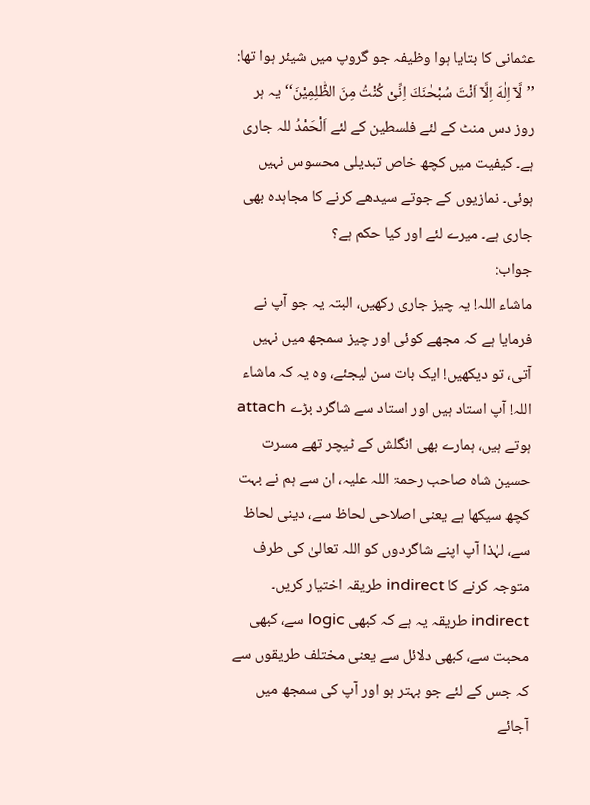عثمانی کا بتایا ہوا وظیفہ جو گروپ میں شیئر ہوا تھا: ’’لَّاۤ اِلٰهَ اِلَّاۤ اَنْتَ سُبْحٰنَكَ اِنِّیْ كُنْتُ مِنَ الظّٰلِمِیْنَ‘‘ یہ ہر روز دس منٹ کے لئے فلسطین کے لئے اَلْحَمْدُ للہ جاری ہے۔ کیفیت میں کچھ خاص تبدیلی محسوس نہیں ہوئی۔ نمازیوں کے جوتے سیدھے کرنے کا مجاہدہ بھی جاری ہے۔ میرے لئے اور کیا حکم ہے؟
جواب:
ماشاء اللہ! یہ چیز جاری رکھیں، البتہ یہ جو آپ نے فرمایا ہے کہ مجھے کوئی اور چیز سمجھ میں نہیں آتی، تو دیکھیں! ایک بات سن لیجئے، وہ یہ کہ ماشاء اللہ! آپ استاد ہیں اور استاد سے شاگرد بڑے attach ہوتے ہیں، ہمارے بھی انگلش کے ٹیچر تھے مسرت حسین شاہ صاحب رحمۃ اللہ علیہ، ان سے ہم نے بہت کچھ سیکھا ہے یعنی اصلاحی لحاظ سے، دینی لحاظ سے، لہٰذا آپ اپنے شاگردوں کو اللہ تعالیٰ کی طرف متوجہ کرنے کا indirect طریقہ اختیار کریں۔ indirect طریقہ یہ ہے کہ کبھی logic سے، کبھی محبت سے، کبھی دلائل سے یعنی مختلف طریقوں سے کہ جس کے لئے جو بہتر ہو اور آپ کی سمجھ میں آجائے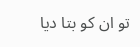تو ان کو بتا دیا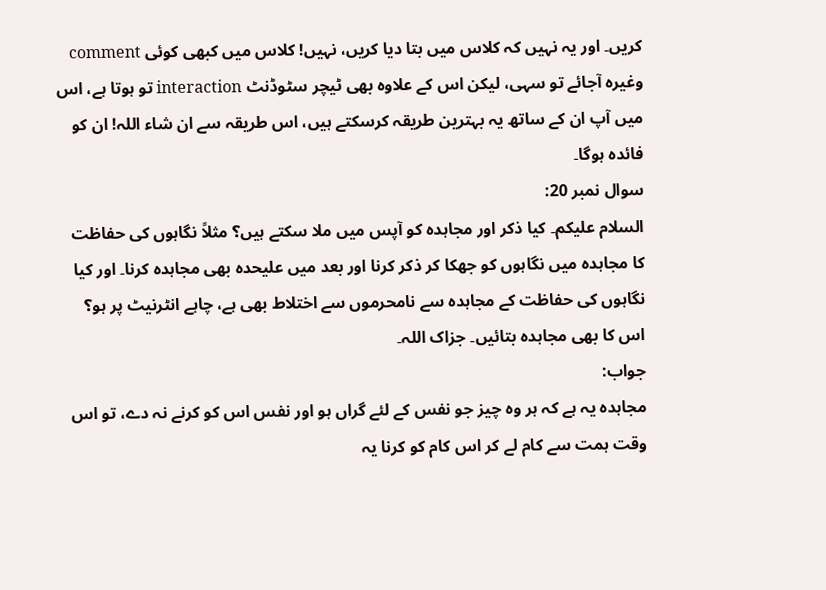کریں۔ اور یہ نہیں کہ کلاس میں بتا دیا کریں، نہیں! کلاس میں کبھی کوئی comment وغیرہ آجائے تو سہی، لیکن اس کے علاوہ بھی ٹیچر سٹوڈنٹ interaction تو ہوتا ہے، اس میں آپ ان کے ساتھ یہ بہترین طریقہ کرسکتے ہیں، اس طریقہ سے ان شاء اللہ! ان کو فائدہ ہوگا۔
سوال نمبر 20:
السلام علیکم۔ کیا ذکر اور مجاہدہ کو آپس میں ملا سکتے ہیں؟ مثلاً نگاہوں کی حفاظت کا مجاہدہ میں نگاہوں کو جھکا کر ذکر کرنا اور بعد میں علیحدہ بھی مجاہدہ کرنا۔ اور کیا نگاہوں کی حفاظت کے مجاہدہ سے نامحرموں سے اختلاط بھی ہے، چاہے انٹرنیٹ پر ہو؟ اس کا بھی مجاہدہ بتائیں۔ جزاک اللہ۔
جواب:
مجاہدہ یہ ہے کہ ہر وہ چیز جو نفس کے لئے گراں ہو اور نفس اس کو کرنے نہ دے، تو اس وقت ہمت سے کام لے کر اس کام کو کرنا یہ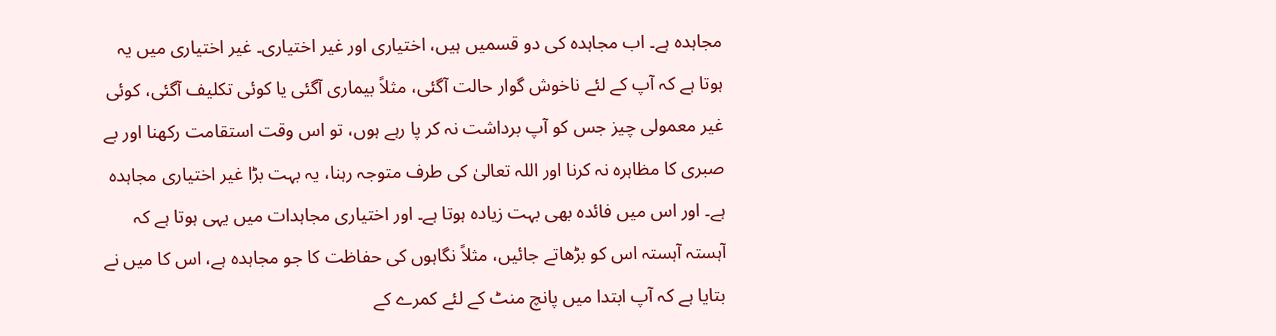مجاہدہ ہے۔ اب مجاہدہ کی دو قسمیں ہیں، اختیاری اور غیر اختیاری۔ غیر اختیاری میں یہ ہوتا ہے کہ آپ کے لئے ناخوش گوار حالت آگئی، مثلاً بیماری آگئی یا کوئی تکلیف آگئی، کوئی غیر معمولی چیز جس کو آپ برداشت نہ کر پا رہے ہوں، تو اس وقت استقامت رکھنا اور بے صبری کا مظاہرہ نہ کرنا اور اللہ تعالیٰ کی طرف متوجہ رہنا، یہ بہت بڑا غیر اختیاری مجاہدہ ہے۔ اور اس میں فائدہ بھی بہت زیادہ ہوتا ہے۔ اور اختیاری مجاہدات میں یہی ہوتا ہے کہ آہستہ آہستہ اس کو بڑھاتے جائیں، مثلاً نگاہوں کی حفاظت کا جو مجاہدہ ہے، اس کا میں نے بتایا ہے کہ آپ ابتدا میں پانچ منٹ کے لئے کمرے کے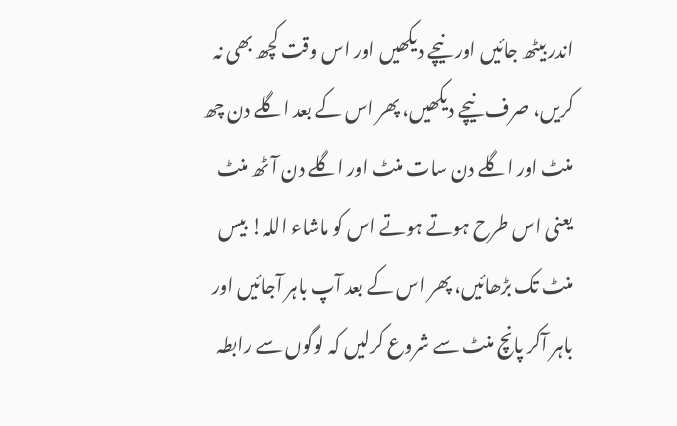اندر بیٹھ جائیں اور نیچے دیکھیں اور اس وقت کچھ بھی نہ کریں، صرف نیچے دیکھیں، پھر اس کے بعد اگلے دن چھ منٹ اور اگلے دن سات منٹ اور اگلے دن آٹھ منٹ یعنی اس طرح ہوتے ہوتے اس کو ماشاء اللہ! بیس منٹ تک بڑھائیں، پھر اس کے بعد آپ باہر آجائیں اور باہر آکر پانچ منٹ سے شروع کرلیں کہ لوگوں سے رابطہ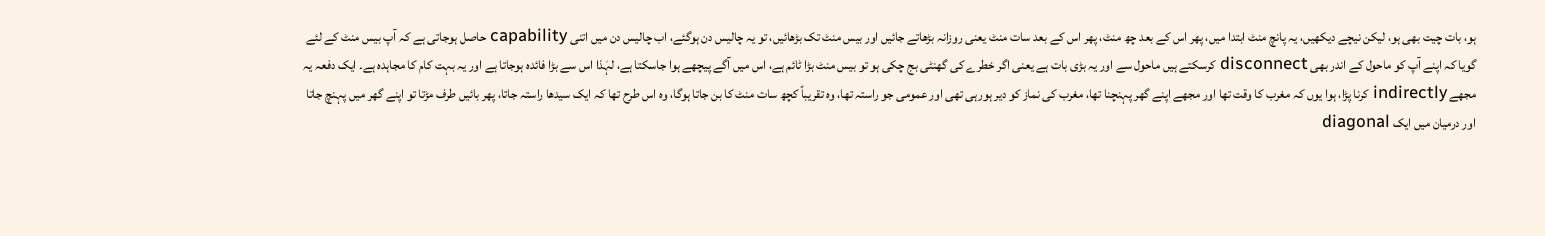ہو، بات چیت بھی ہو، لیکن نیچے دیکھیں، یہ پانچ منٹ ابتدا میں، پھر اس کے بعد چھ منٹ، پھر اس کے بعد سات منٹ یعنی روزانہ بڑھاتے جائیں اور بیس منٹ تک بڑھائیں، تو یہ چالیس دن ہوگئے، اب چالیس دن میں اتنی capability حاصل ہوجاتی ہے کہ آپ بیس منٹ کے لئے گویا کہ اپنے آپ کو ماحول کے اندر بھی disconnect کرسکتے ہیں ماحول سے اور یہ بڑی بات ہے یعنی اگر خطرے کی گھنٹی بج چکی ہو تو بیس منٹ بڑا ٹائم ہے، اس میں آگے پیچھے ہوا جاسکتا ہے، لہٰذا اس سے بڑا فائدہ ہوجاتا ہے اور یہ بہت کام کا مجاہدہ ہے۔ ایک دفعہ یہ مجھے indirectly کرنا پڑا، ہوا یوں کہ مغرب کا وقت تھا اور مجھے اپنے گھر پہنچنا تھا، مغرب کی نماز کو دیر ہورہی تھی اور عمومی جو راستہ تھا، وہ تقریباً کچھ سات منٹ کا بن جاتا ہوگا، وہ اس طرح تھا کہ ایک سیدھا راستہ جاتا، پھر بائیں طرف مڑتا تو اپنے گھر میں پہنچ جاتا اور درمیان میں ایک diagonal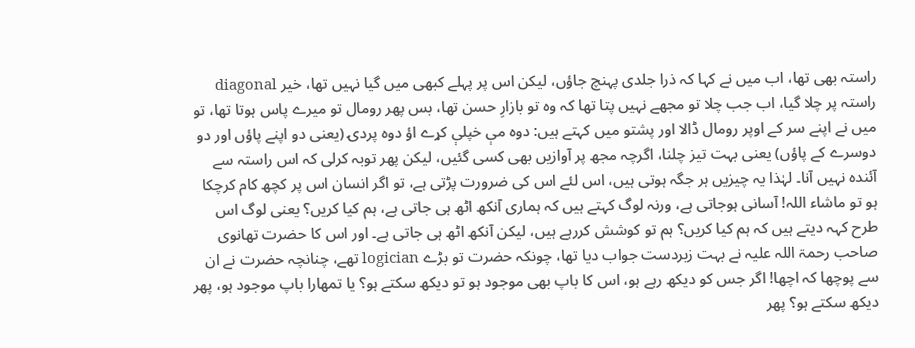راستہ بھی تھا، اب میں نے کہا کہ ذرا جلدی پہنچ جاؤں، لیکن اس پر پہلے کبھی میں گیا نہیں تھا، خیر diagonal راستہ پر چلا گیا، اب جب چلا تو مجھے نہیں پتا تھا کہ وہ تو بازارِ حسن تھا، بس پھر رومال تو میرے پاس ہوتا تھا، تو میں نے اپنے سر کے اوپر رومال ڈالا اور پشتو میں کہتے ہیں: دوه مې خپلې کړے اؤ دوه پردۍ (یعنی دو اپنے پاؤں اور دو دوسرے کے پاؤں) یعنی بہت تیز چلنا، اگرچہ مجھ پر آوازیں بھی کسی گئیں، لیکن پھر توبہ کرلی کہ اس راستہ سے آئندہ نہیں آنا۔ لہٰذا یہ چیزیں ہر جگہ ہوتی ہیں، اس لئے اس کی ضرورت پڑتی ہے، تو اگر انسان اس پر کچھ کام کرچکا ہو تو ماشاء اللہ! آسانی ہوجاتی ہے، ورنہ لوگ کہتے ہیں کہ ہماری آنکھ اٹھ ہی جاتی ہے، ہم کیا کریں؟ یعنی لوگ اس طرح کہہ دیتے ہیں کہ ہم کیا کریں؟ ہم تو کوشش کررہے ہیں، لیکن آنکھ اٹھ ہی جاتی ہے۔ اور اس کا حضرت تھانوی صاحب رحمۃ اللہ علیہ نے بہت زبردست جواب دیا تھا، چونکہ حضرت تو بڑے logician تھے، چنانچہ حضرت نے ان سے پوچھا کہ اچھا! اگر جس کو دیکھ رہے ہو، اس کا باپ بھی موجود ہو تو دیکھ سکتے ہو؟ یا تمھارا باپ موجود ہو، پھر دیکھ سکتے ہو؟ پھر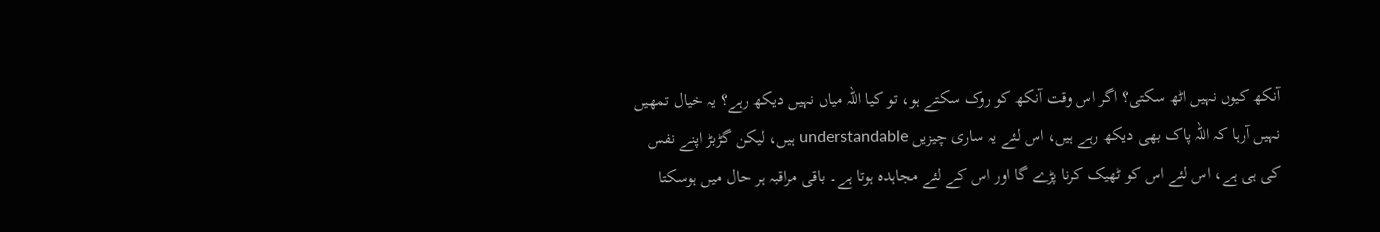آنکھ کیوں نہیں اٹھ سکتی؟ اگر اس وقت آنکھ کو روک سکتے ہو، تو کیا اللہ میاں نہیں دیکھ رہے؟ یہ خیال تمھیں نہیں آرہا کہ اللہ پاک بھی دیکھ رہے ہیں، اس لئے یہ ساری چیزیں understandable ہیں، لیکن گڑبڑ اپنے نفس کی ہی ہے، اس لئے اس کو ٹھیک کرنا پڑے گا اور اس کے لئے مجاہدہ ہوتا ہے۔ باقی مراقبہ ہر حال میں ہوسکتا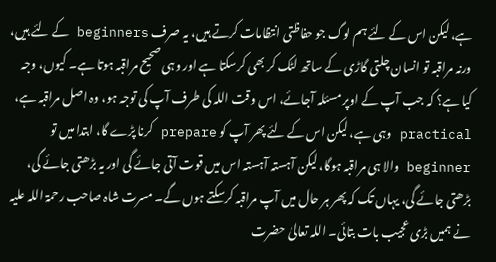ہے، لیکن اس کے لئے ہم لوگ جو حفاظتی انتظامات کرتے ہیں، یہ صرف beginners کے لئے ہیں، ورنہ مراقبہ تو انسان چلتی گاڑی کے ساتھ لٹک کر بھی کرسکتا ہے اور وہی صحیح مراقبہ ہوتا ہے۔ کیوں، وجہ کیا ہے؟ کہ جب آپ کے اوپر مسئلہ آجائے، اس وقت اللہ کی طرف آپ کی توجہ ہو، وہ اصل مراقبہ ہے، practical وہی ہے، لیکن اس کے لئے پھر آپ کو prepare کرنا پڑے گا، ابتدا میں تو beginner والا ہی مراقبہ ہوگا، لیکن آہستہ آہستہ اس میں قوت آتی جائے گی اور یہ بڑھتی جائے گی، بڑھتی جائے گی، یہاں تک کہ پھر ہر حال میں آپ مراقبہ کرسکتے ہوں گے۔ مسرت شاہ صاحب رحمۃ اللہ علیہ نے ہمیں بڑی عجیب بات بتائی۔ اللہ تعالیٰ حضرت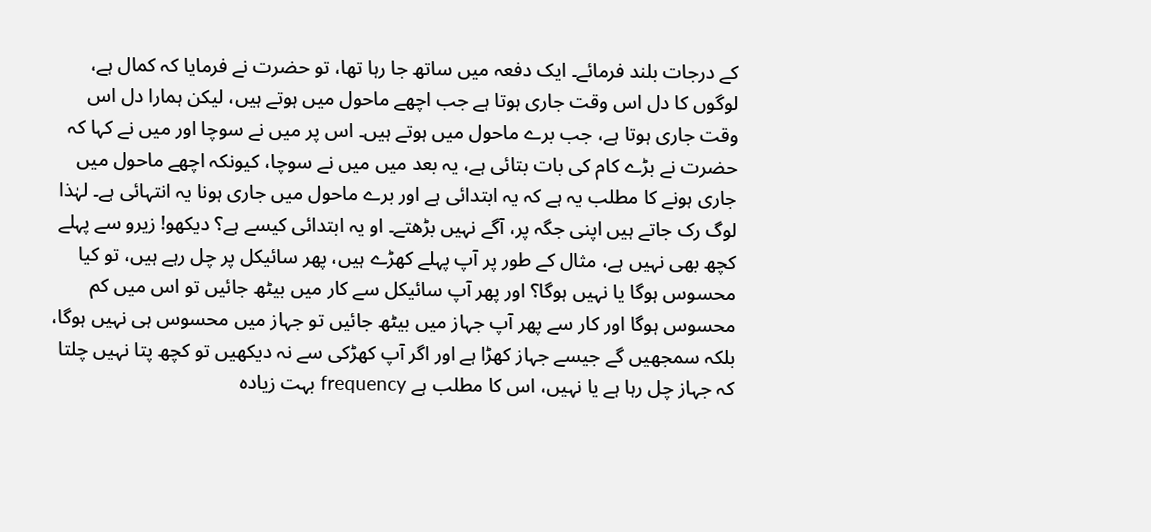کے درجات بلند فرمائے۔ ایک دفعہ میں ساتھ جا رہا تھا، تو حضرت نے فرمایا کہ کمال ہے، لوگوں کا دل اس وقت جاری ہوتا ہے جب اچھے ماحول میں ہوتے ہیں، لیکن ہمارا دل اس وقت جاری ہوتا ہے، جب برے ماحول میں ہوتے ہیں۔ اس پر میں نے سوچا اور میں نے کہا کہ حضرت نے بڑے کام کی بات بتائی ہے، یہ بعد میں میں نے سوچا، کیونکہ اچھے ماحول میں جاری ہونے کا مطلب یہ ہے کہ یہ ابتدائی ہے اور برے ماحول میں جاری ہونا یہ انتہائی ہے۔ لہٰذا لوگ رک جاتے ہیں اپنی جگہ پر، آگے نہیں بڑھتے۔ او یہ ابتدائی کیسے ہے؟ دیکھو! زیرو سے پہلے کچھ بھی نہیں ہے، مثال کے طور پر آپ پہلے کھڑے ہیں، پھر سائیکل پر چل رہے ہیں، تو کیا محسوس ہوگا یا نہیں ہوگا؟ اور پھر آپ سائیکل سے کار میں بیٹھ جائیں تو اس میں کم محسوس ہوگا اور کار سے پھر آپ جہاز میں بیٹھ جائیں تو جہاز میں محسوس ہی نہیں ہوگا، بلکہ سمجھیں گے جیسے جہاز کھڑا ہے اور اگر آپ کھڑکی سے نہ دیکھیں تو کچھ پتا نہیں چلتا کہ جہاز چل رہا ہے یا نہیں، اس کا مطلب ہے frequency بہت زیادہ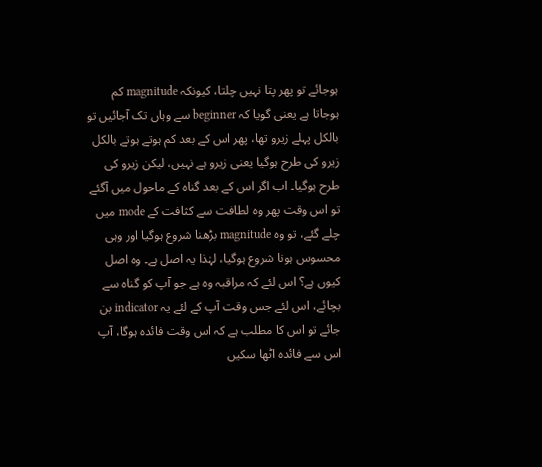ہوجائے تو پھر پتا نہیں چلتا، کیونکہ magnitude کم ہوجاتا ہے یعنی گویا کہ beginner سے وہاں تک آجائیں تو بالکل پہلے زیرو تھا، پھر اس کے بعد کم ہوتے ہوتے بالکل زیرو کی طرح ہوگیا یعنی زیرو ہے نہیں، لیکن زیرو کی طرح ہوگیا۔ اب اگر اس کے بعد گناہ کے ماحول میں آگئے تو اس وقت پھر وہ لطافت سے کثافت کے mode میں چلے گئے، تو وہ magnitude بڑھنا شروع ہوگیا اور وہی محسوس ہونا شروع ہوگیا، لہٰذا یہ اصل ہے۔ وہ اصل کیوں ہے؟ اس لئے کہ مراقبہ وہ ہے جو آپ کو گناہ سے بچائے، اس لئے جس وقت آپ کے لئے یہ indicator بن جائے تو اس کا مطلب ہے کہ اس وقت فائدہ ہوگا، آپ اس سے فائدہ اٹھا سکیں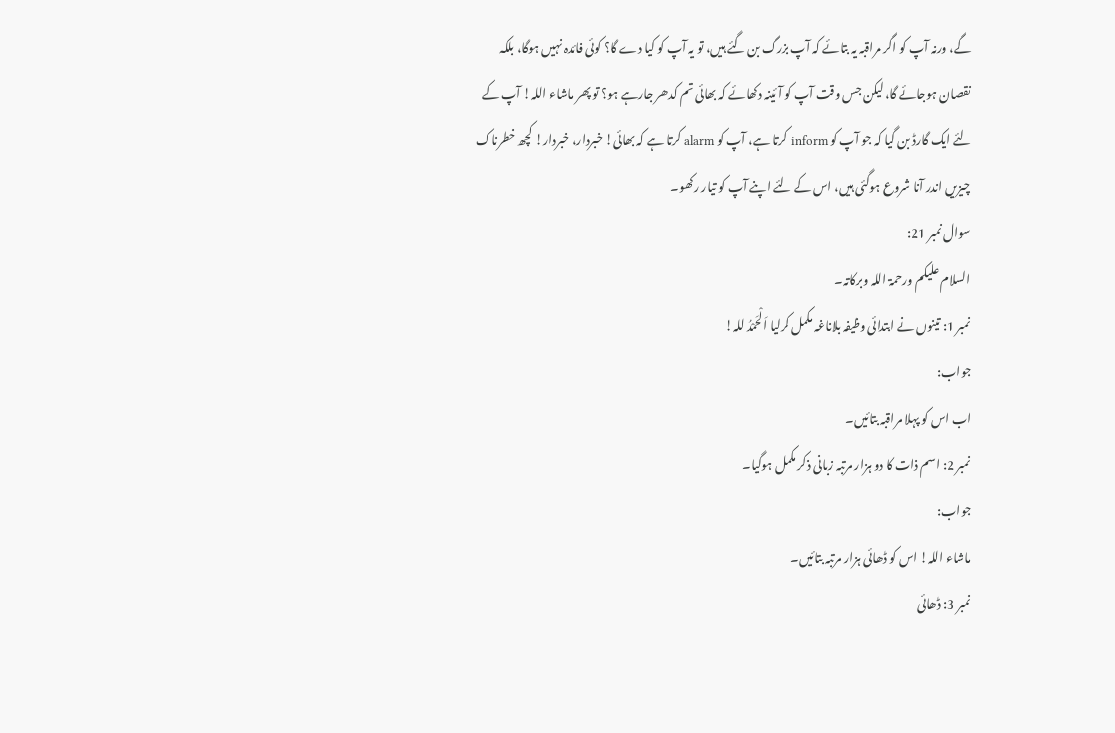گے، ورنہ آپ کو اگر مراقبہ یہ بتائے کہ آپ بزرگ بن گئے ہیں، تو یہ آپ کو کیا دے گا؟ کوئی فائدہ نہیں ہوگا، بلکہ نقصان ہوجائے گا، لیکن جس وقت آپ کو آئینہ دکھائے کہ بھائی تم کدھر جارہے ہو؟ تو پھر ماشاء اللہ! آپ کے لئے ایک گارڈ بن گیا کہ جو آپ کو inform کرتا ہے، آپ کو alarm کرتا ہے کہ بھائی! خبردار، خبردار! کچھ خطرناک چیزیں اندر آنا شروع ہوگئی ہیں، اس کے لئے اپنے آپ کو تیار رکھو۔
سوال نمبر 21:
السلام علیکم ورحمۃ اللہ وبرکاتہ۔
نمبر 1: تینوں نے ابتدائی وظیفہ بلاناغہ مکمل کرلیا اَلْحَمْدُ للہ!
جواب:
اب اس کو پہلا مراقبہ بتائیں۔
نمبر 2: اسم ذات کا دو ہزار مرتبہ زبانی ذکر مکمل ہوگیا۔
جواب:
ماشاء اللہ! اس کو ڈھائی ہزار مرتبہ بتائیں۔
نمبر 3: ڈھائی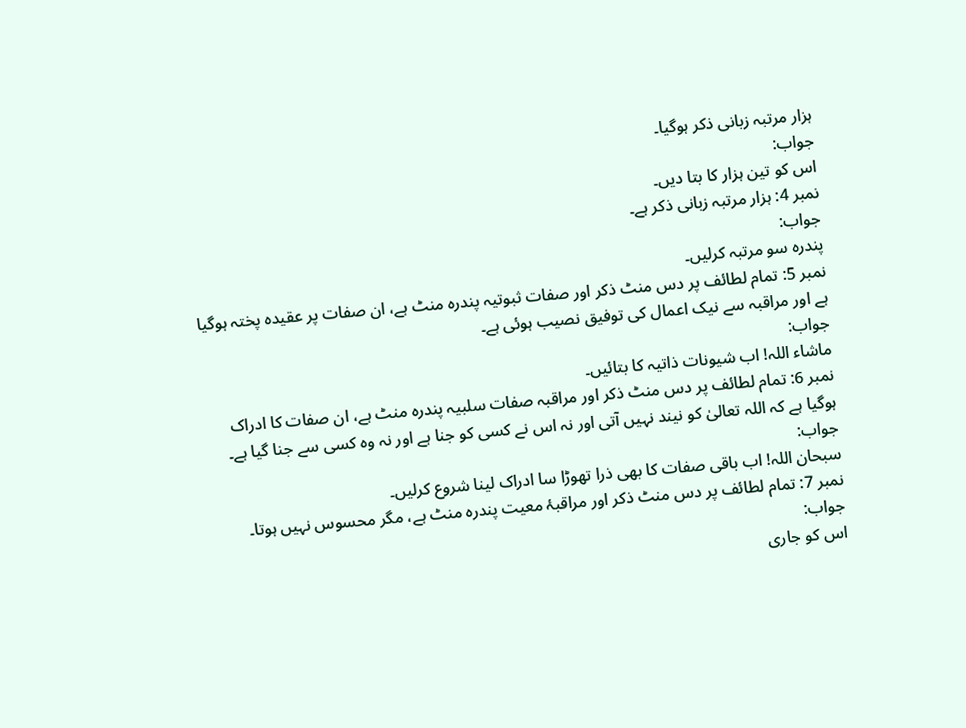ہزار مرتبہ زبانی ذکر ہوگیا۔
جواب:
اس کو تین ہزار کا بتا دیں۔
نمبر 4: ہزار مرتبہ زبانی ذکر ہے۔
جواب:
پندرہ سو مرتبہ کرلیں۔
نمبر 5: تمام لطائف پر دس منٹ ذکر اور صفات ثبوتیہ پندرہ منٹ ہے، ان صفات پر عقیدہ پختہ ہوگیا ہے اور مراقبہ سے نیک اعمال کی توفیق نصیب ہوئی ہے۔
جواب:
ماشاء اللہ! اب شیونات ذاتیہ کا بتائیں۔
نمبر 6: تمام لطائف پر دس منٹ ذکر اور مراقبہ صفات سلبیہ پندرہ منٹ ہے، ان صفات کا ادراک ہوگیا ہے کہ اللہ تعالیٰ کو نیند نہیں آتی اور نہ اس نے کسی کو جنا ہے اور نہ وہ کسی سے جنا گیا ہے۔
جواب:
سبحان اللہ! اب باقی صفات کا بھی ذرا تھوڑا سا ادراک لینا شروع کرلیں۔
نمبر 7: تمام لطائف پر دس منٹ ذکر اور مراقبۂ معیت پندرہ منٹ ہے، مگر محسوس نہیں ہوتا۔
جواب:
اس کو جاری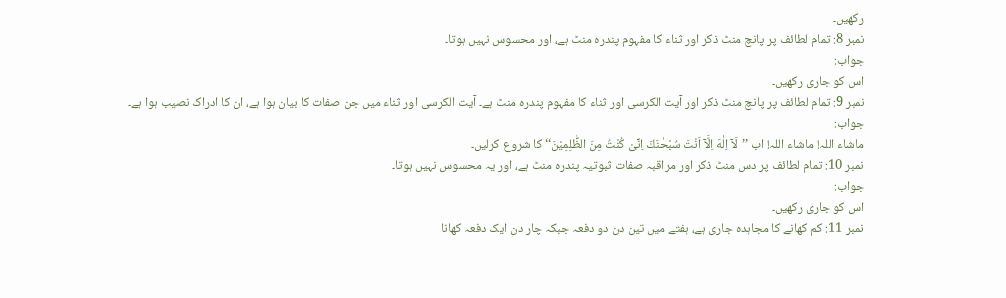رکھیں۔
نمبر 8: تمام لطائف پر پانچ منٹ ذکر اور ثناء کا مفہوم پندرہ منٹ ہے، اور محسوس نہیں ہوتا۔
جواب:
اس کو جاری رکھیں۔
نمبر 9: تمام لطائف پر پانچ منٹ ذکر اور آیت الکرسی اور ثناء کا مفہوم پندرہ منٹ ہے۔ آیت الکرسی اور ثناء میں جن صفات کا بیان ہوا ہے، ان کا ادراک نصیب ہوا ہے۔
جواب:
ماشاء اللہ! ماشاء اللہ! اب ’’لَاۤ اِلٰهَ اِلَّاۤ اَنْتَ سُبْحٰنَكَ اِنِّیْ كُنْتُ مِنَ الظّٰلِمِیْنَ‘‘ کا شروع کرلیں۔
نمبر 10: تمام لطائف پر دس منٹ ذکر اور مراقبہ صفات ثبوتیہ پندرہ منٹ ہے، اور یہ محسوس نہیں ہوتا۔
جواب:
اس کو جاری رکھیں۔
نمبر 11: کم کھانے کا مجاہدہ جاری ہے، ہفتے میں تین دن دو دفعہ جبکہ چار دن ایک دفعہ کھانا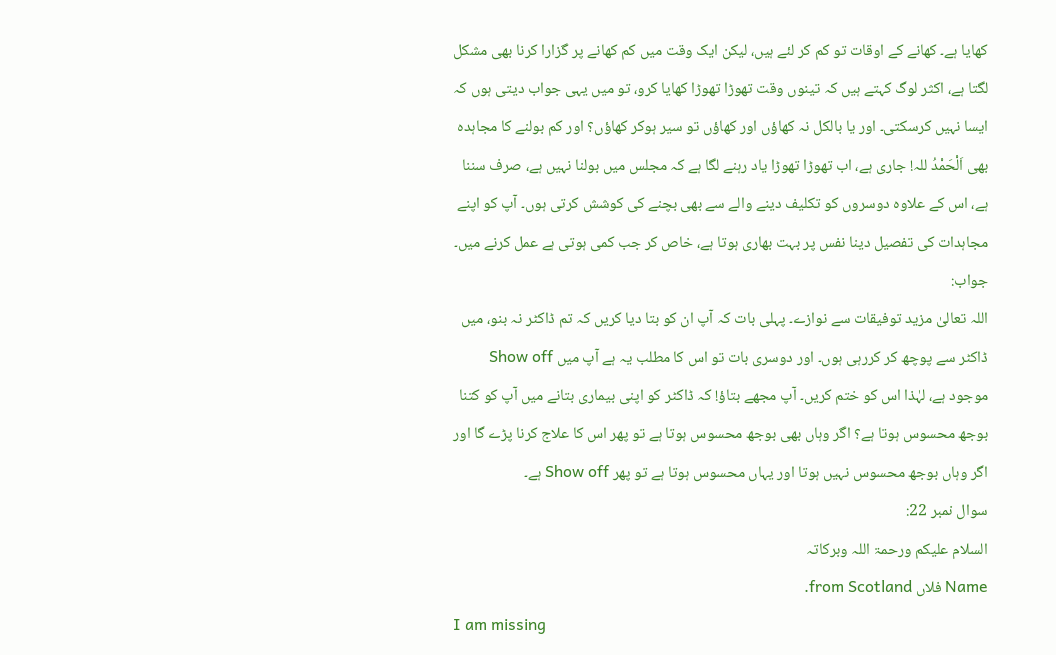کھایا ہے۔ کھانے کے اوقات تو کم کر لئے ہیں، لیکن ایک وقت میں کم کھانے پر گزارا کرنا بھی مشکل لگتا ہے، اکثر لوگ کہتے ہیں کہ تینوں وقت تھوڑا تھوڑا کھایا کرو، تو میں یہی جواب دیتی ہوں کہ ایسا نہیں کرسکتی۔ اور یا بالکل نہ کھاؤں اور کھاؤں تو سیر ہوکر کھاؤں؟ اور کم بولنے کا مجاہدہ بھی اَلْحَمْدُ للہ! جاری ہے، اب تھوڑا تھوڑا یاد رہنے لگا ہے کہ مجلس میں بولنا نہیں ہے، صرف سننا ہے، اس کے علاوہ دوسروں کو تکلیف دینے والے سے بھی بچنے کی کوشش کرتی ہوں۔ آپ کو اپنے مجاہدات کی تفصیل دینا نفس پر بہت بھاری ہوتا ہے، خاص کر جب کمی ہوتی ہے عمل کرنے میں۔
جواب:
اللہ تعالیٰ مزید توفیقات سے نوازے۔ پہلی بات کہ آپ ان کو بتا دیا کریں کہ تم ڈاکٹر نہ بنو، میں ڈاکٹر سے پوچھ کر کررہی ہوں۔ اور دوسری بات تو اس کا مطلب یہ ہے آپ میں Show off موجود ہے، لہٰذا اس کو ختم کریں۔ آپ مجھے بتاؤ! کہ ڈاکٹر کو اپنی بیماری بتانے میں آپ کو کتنا بوجھ محسوس ہوتا ہے؟ اگر وہاں بھی بوجھ محسوس ہوتا ہے تو پھر اس کا علاج کرنا پڑے گا اور اگر وہاں بوجھ محسوس نہیں ہوتا اور یہاں محسوس ہوتا ہے تو پھر Show off ہے۔
سوال نمبر 22:
السلام علیکم ورحمۃ اللہ وبرکاتہ
Name فلاں from Scotland.
I am missing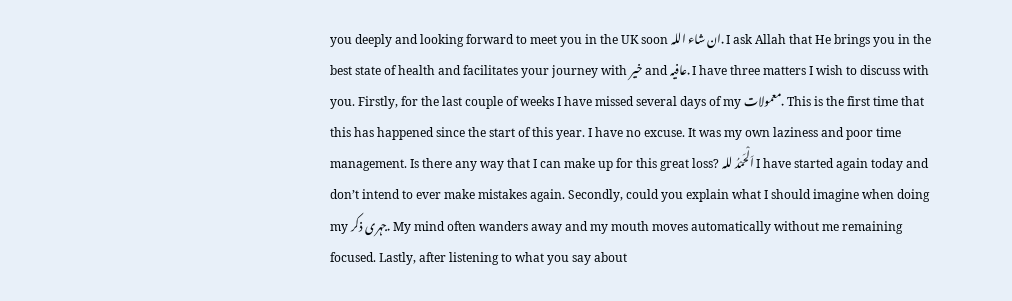you deeply and looking forward to meet you in the UK soon ان شاء اللہ. I ask Allah that He brings you in the best state of health and facilitates your journey with خیر and عافیہ. I have three matters I wish to discuss with you. Firstly, for the last couple of weeks I have missed several days of my معمولات. This is the first time that this has happened since the start of this year. I have no excuse. It was my own laziness and poor time management. Is there any way that I can make up for this great loss? اَلْحَمْدُ للہ I have started again today and don’t intend to ever make mistakes again. Secondly, could you explain what I should imagine when doing my جہری ذکر. My mind often wanders away and my mouth moves automatically without me remaining focused. Lastly, after listening to what you say about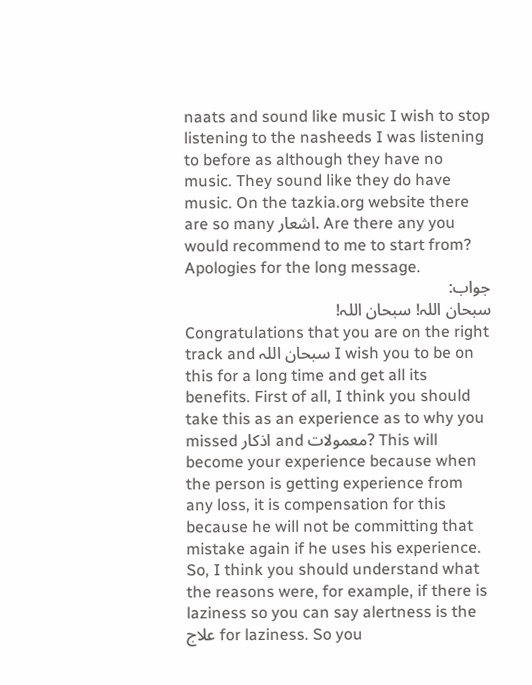naats and sound like music I wish to stop listening to the nasheeds I was listening to before as although they have no music. They sound like they do have music. On the tazkia.org website there are so many اشعار. Are there any you would recommend to me to start from? Apologies for the long message.
جواب:
سبحان اللہ! سبحان اللہ!
Congratulations that you are on the right track and سبحان اللہ I wish you to be on this for a long time and get all its benefits. First of all, I think you should take this as an experience as to why you missed اذکار and معمولات? This will become your experience because when the person is getting experience from any loss, it is compensation for this because he will not be committing that mistake again if he uses his experience. So, I think you should understand what the reasons were, for example, if there is laziness so you can say alertness is the علاج for laziness. So you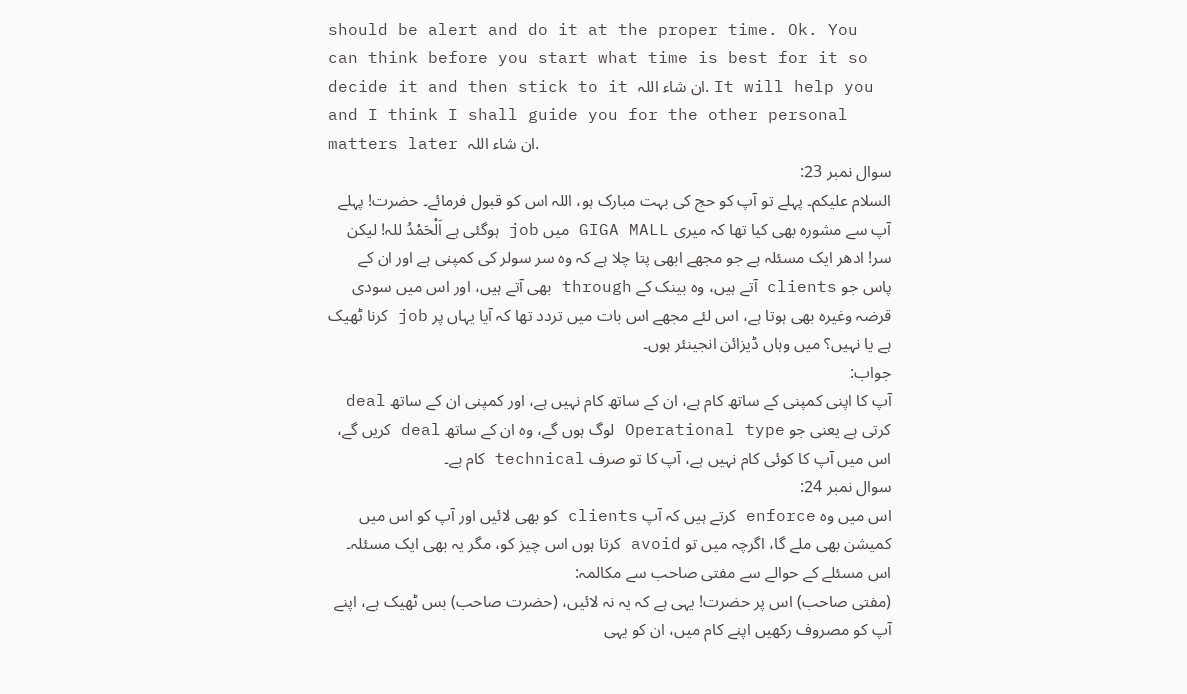should be alert and do it at the proper time. Ok. You can think before you start what time is best for it so decide it and then stick to it ان شاء اللہ. It will help you and I think I shall guide you for the other personal matters later ان شاء اللہ.
سوال نمبر 23:
السلام علیکم۔ پہلے تو آپ کو حج کی بہت مبارک ہو، اللہ اس کو قبول فرمائے۔ حضرت! پہلے آپ سے مشورہ بھی کیا تھا کہ میری GIGA MALL میں job ہوگئی ہے اَلْحَمْدُ للہ! لیکن سر! ادھر ایک مسئلہ ہے جو مجھے ابھی پتا چلا ہے کہ وہ سر سولر کی کمپنی ہے اور ان کے پاس جو clients آتے ہیں، وہ بینک کے through بھی آتے ہیں، اور اس میں سودی قرضہ وغیرہ بھی ہوتا ہے، اس لئے مجھے اس بات میں تردد تھا کہ آیا یہاں پر job کرنا ٹھیک ہے یا نہیں؟ میں وہاں ڈیزائن انجینئر ہوں۔
جواب:
آپ کا اپنی کمپنی کے ساتھ کام ہے، ان کے ساتھ کام نہیں ہے، اور کمپنی ان کے ساتھ deal کرتی ہے یعنی جو Operational type لوگ ہوں گے، وہ ان کے ساتھ deal کریں گے، اس میں آپ کا کوئی کام نہیں ہے، آپ کا تو صرف technical کام ہے۔
سوال نمبر 24:
اس میں وہ enforce کرتے ہیں کہ آپ clients کو بھی لائیں اور آپ کو اس میں کمیشن بھی ملے گا، اگرچہ میں تو avoid کرتا ہوں اس چیز کو، مگر یہ بھی ایک مسئلہ۔
اس مسئلے کے حوالے سے مفتی صاحب سے مکالمہ:
(مفتی صاحب) اس پر حضرت! یہی ہے کہ یہ نہ لائیں، (حضرت صاحب) بس ٹھیک ہے، اپنے آپ کو مصروف رکھیں اپنے کام میں، ان کو یہی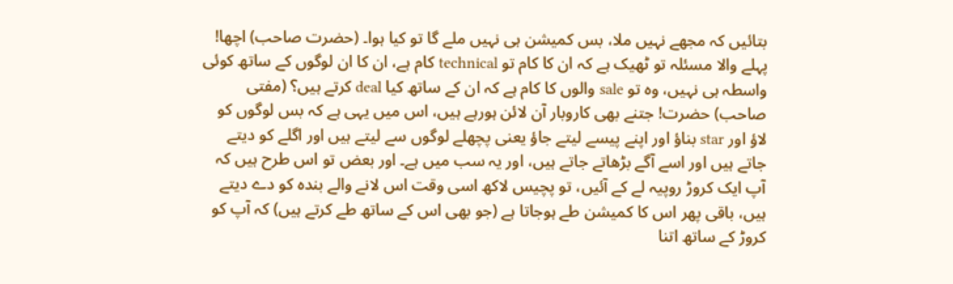بتائیں کہ مجھے نہیں ملا، بس کمیشن ہی نہیں ملے گا تو کیا ہوا۔ (حضرت صاحب) اچھا! پہلے والا مسئلہ تو ٹھیک ہے کہ ان کا کام تو technical کام ہے، ان کا ان لوگوں کے ساتھ کوئی واسطہ ہی نہیں، وہ تو sale والوں کا کام ہے کہ ان کے ساتھ کیا deal کرتے ہیں؟ (مفتی صاحب) حضرت! جتنے بھی کاروبار آن لائن ہورہے ہیں، اس میں یہی ہے کہ بس لوگوں کو لاؤ اور star بناؤ اور اپنے پیسے لیتے جاؤ یعنی پچھلے لوگوں سے لیتے ہیں اور اگلے کو دیتے جاتے ہیں اور اسے آگے بڑھاتے جاتے ہیں، اور یہ سب میں ہے۔ اور بعض تو اس طرح ہیں کہ آپ ایک کروڑ روپیہ لے کے آئیں، تو پچیس لاکھ اسی وقت اس لانے والے بندہ کو دے دیتے ہیں، باقی پھر اس کا کمیشن طے ہوجاتا ہے (جو بھی اس کے ساتھ طے کرتے ہیں) کہ آپ کو کروڑ کے ساتھ اتنا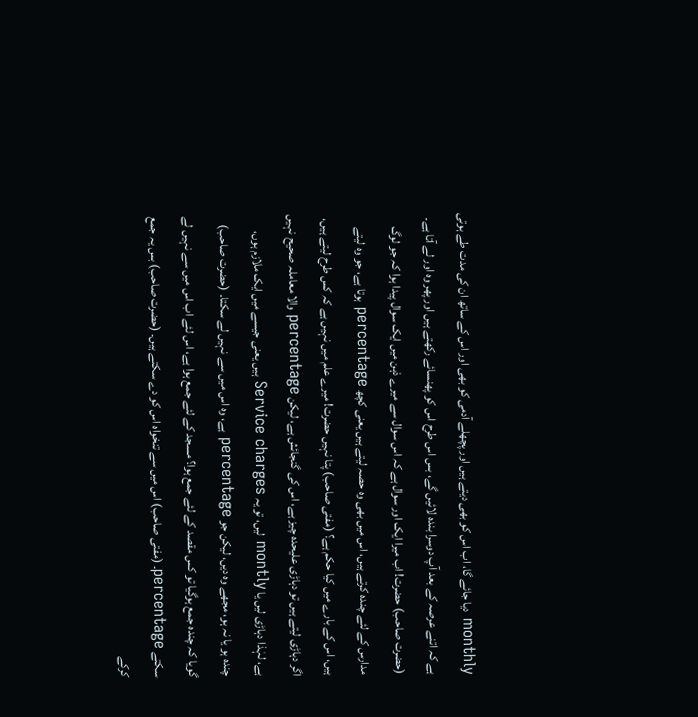monthly دیا جائے گا، اب اس کو بھی دیتے ہیں اور پچھلے آدمی کو بھی اور اس کے ساتھ ان کی مدت طے ہوتی ہے کہ اتنے عرصہ کے بعد آپ دوسرا بندہ لائیں گے، بس اس طرح اس کو پھنسائے رکھتے ہیں اور پھر وہ اور لے آتا ہے۔ (حضرت صاحب) حضرت! اب میرا ایک اور سوال ہے کہ اس سوال سے میرے ذہن میں ایک سوال پیدا ہوا کہ جو لوگ مدارس کے لئے چندہ کرتے ہیں، اس میں بھی وہ حصہ لیتے ہیں یعنی کچھ percentage ہوتا ہے، جو وہ لیتے ہیں، اس کے بارے میں کیا حکم ہے؟ (مفتی صاحب) پتا نہیں حضرت! میرے علم میں نہیں ہے کہ کس طرح لیتے ہیں، اگر دہاڑی لیتے ہیں تو دہاڑی علیحدہ چیز ہے، اس کی گنجائش ہے، لیکن percentage والا معاملہ صحیح نہیں ہے، لہٰذا دہاڑی لیں یا montly لیں، تو یہ Service charges ہیں یعنی جیسے میں ایک ملازم ہوں، چندہ ہو یا نہ ہو، مجھے وہ دیں، لیکن جو percentage ہے، وہ اس میں سے نہیں لے سکتا۔ (حضرت صاحب) گویا کہ چندہ جمع ہوگیا تو کس مقصد کے لئے جمع ہوا؟ مسجد کے لئے جمع ہوا ہے، اس لئے اب اس میں سے نہیں لے سکتے percentage۔ (مفتی صاحب) اس میں سے تنخواہ اس کو دے سکتے ہیں۔ (حضرت صاحب) بس یہ جمع کرکے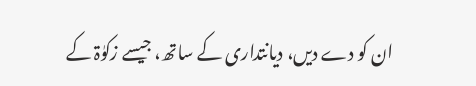ان کو دے دیں، دیانتداری کے ساتھ، جیسے زکوٰۃ کے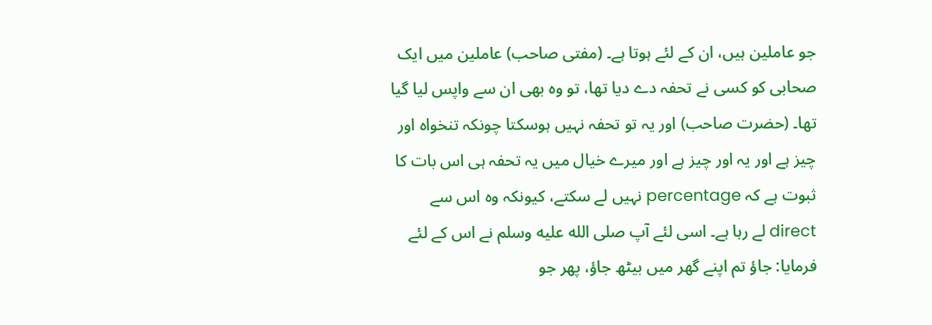جو عاملین ہیں، ان کے لئے ہوتا ہے۔ (مفتی صاحب) عاملین میں ایک صحابی کو کسی نے تحفہ دے دیا تھا، تو وہ بھی ان سے واپس لیا گیا تھا۔ (حضرت صاحب) اور یہ تو تحفہ نہیں ہوسکتا چونکہ تنخواہ اور چیز ہے اور یہ اور چیز ہے اور میرے خیال میں یہ تحفہ ہی اس بات کا ثبوت ہے کہ percentage نہیں لے سکتے، کیونکہ وہ اس سے direct لے رہا ہے۔ اسی لئے آپ صلى الله عليه وسلم نے اس کے لئے فرمایا: جاؤ تم اپنے گھر میں بیٹھ جاؤ، پھر جو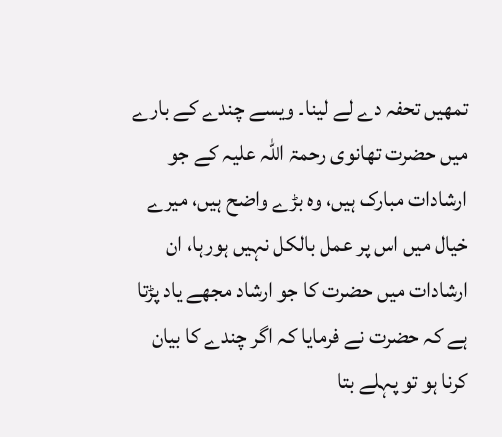تمھیں تحفہ دے لے لینا۔ ویسے چندے کے بارے میں حضرت تھانوی رحمۃ اللہ علیہ کے جو ارشادات مبارک ہیں، وہ بڑے واضح ہیں، میرے خیال میں اس پر عمل بالکل نہیں ہورہا، ان ارشادات میں حضرت کا جو ارشاد مجھے یاد پڑتا ہے کہ حضرت نے فرمایا کہ اگر چندے کا بیان کرنا ہو تو پہلے بتا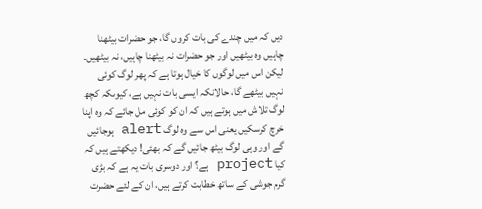دیں کہ میں چندے کی بات کروں گا، جو حضرات بیٹھنا چاہیں وہ بیٹھیں اور جو حضرات نہ بیٹھنا چاہیں، نہ بیٹھیں۔ لیکن اس میں لوگوں کا خیال ہوتا ہے کہ پھر لوگ کوئی نہیں بیٹھے گا، حالانکہ ایسی بات نہیں ہے، کیوںکہ کچھ لوگ تلاش میں ہوتے ہیں کہ ان کو کوئی مل جائے کہ وہ اپنا خرچ کرسکیں یعنی اس سے وہ لوگ alert ہوجائیں گے اور وہی لوگ بیٹھ جائیں گے کہ بھئی! دیکھتے ہیں کہ کیا project ہے؟ اور دوسری بات یہ ہے کہ بڑی گرم جوشی کے ساتھ خطابت کرتے ہیں، ان کے لئے حضرت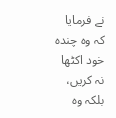نے فرمایا کہ وہ چندہ خود اکٹھا نہ کریں، بلکہ وہ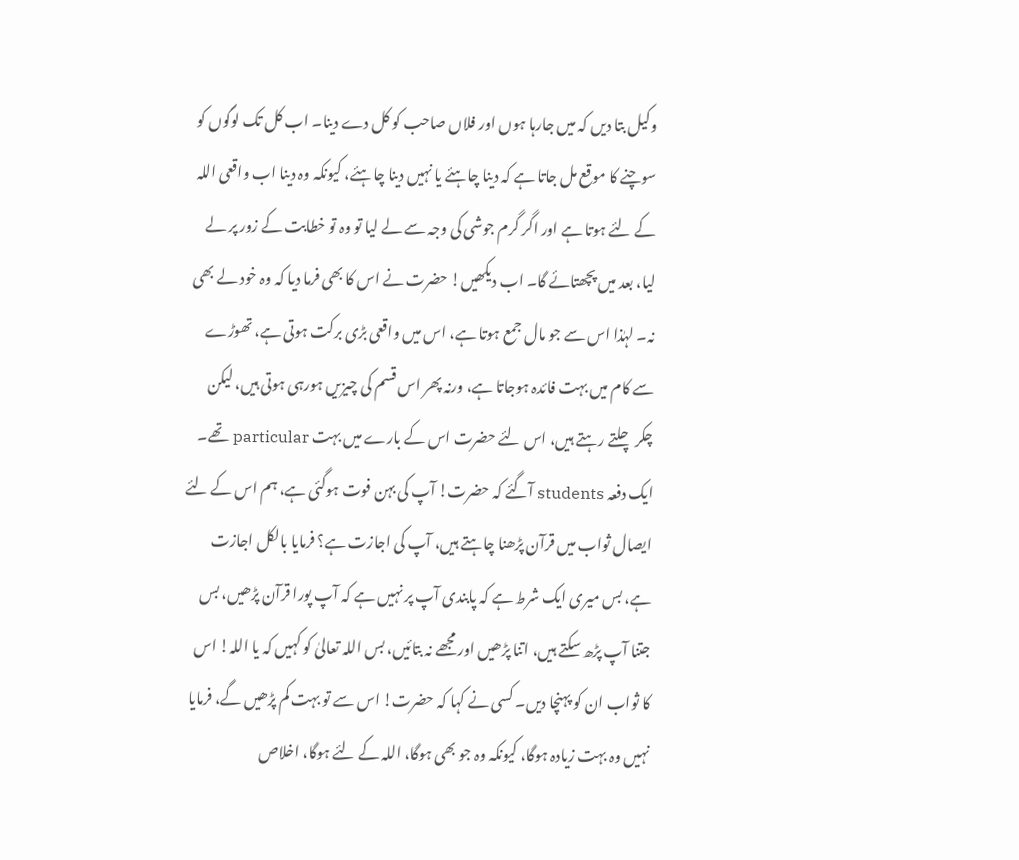وکیل بتا دیں کہ میں جارہا ہوں اور فلاں صاحب کو کل دے دینا۔ اب کل تک لوگوں کو سوچنے کا موقع مل جاتا ہے کہ دینا چاہئے یا نہیں دینا چاہئے، کیونکہ وہ دینا اب واقعی اللہ کے لئے ہوتا ہے اور اگر گرم جوشی کی وجہ سے لے لیا تو وہ تو خطابت کے زور پر لے لیا، بعد میں پچھتائے گا۔ اب دیکھیں! حضرت نے اس کا بھی فرما دیا کہ وہ خود لے بھی نہ۔ لہٰذا اس سے جو مال جمع ہوتا ہے، اس میں واقعی بڑی برکت ہوتی ہے، تھوڑے سے کام میں بہت فائدہ ہوجاتا ہے، ورنہ پھر اس قسم کی چیزیں ہورہی ہوتی ہیں، لیکن چکر چلتے رہتے ہیں، اس لئے حضرت اس کے بارے میں بہت particular تھے۔ ایک دفعہ students آگئے کہ حضرت! آپ کی بہن فوت ہوگئی ہے، ہم اس کے لئے ایصال ثواب میں قرآن پڑھنا چاہتے ہیں، آپ کی اجازت ہے؟ فرمایا بالکل اجازت ہے، بس میری ایک شرط ہے کہ پابندی آپ پر نہیں ہے کہ آپ پورا قرآن پڑھیں، بس جتنا آپ پڑھ سکتے ہیں، اتنا پڑھیں اور مجھے نہ بتائیں، بس اللہ تعالیٰ کو کہیں کہ یا اللہ! اس کا ثواب ان کو پہنچا دیں۔ کسی نے کہا کہ حضرت! اس سے تو بہت کم پڑھیں گے، فرمایا نہیں وہ بہت زیادہ ہوگا، کیونکہ وہ جو بھی ہوگا، اللہ کے لئے ہوگا، اخلاص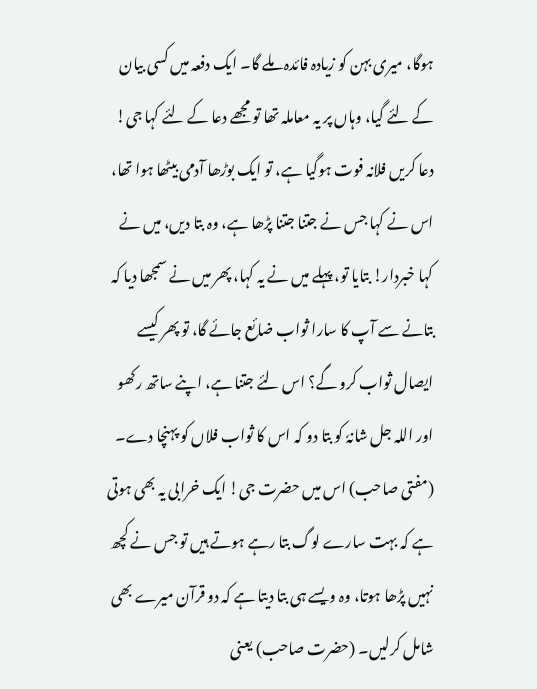ہوگا، میری بہن کو زیادہ فائدہ ملے گا۔ ایک دفعہ میں کسی بیان کے لئے گیا، وہاں پر یہ معاملہ تھا تو مجھے دعا کے لئے کہا جی! دعا کریں فلانہ فوت ہوگیا ہے، تو ایک بوڑھا آدمی بیٹھا ہوا تھا، اس نے کہا جس نے جتنا جتنا پڑھا ہے، وہ بتا دیں، میں نے کہا خبردار! بتایا تو، پہلے میں نے یہ کہا، پھر میں نے سمجھا دیا کہ بتانے سے آپ کا سارا ثواب ضائع جائے گا، تو پھر کیسے ایصال ثواب کرو گے؟ اس لئے جتنا ہے، اپنے ساتھ رکھو اور اللہ جل شانہٗ کو بتا دو کہ اس کا ثواب فلاں کو پہنچا دے۔ (مفتی صاحب) اس میں حضرت جی! ایک خرابی یہ بھی ہوتی ہے کہ بہت سارے لوگ بتا رہے ہوتے ہیں تو جس نے کچھ نہیں پڑھا ہوتا، وہ ویسے ہی بتا دیتا ہے کہ دو قرآن میرے بھی شامل کرلیں۔ (حضرت صاحب) یعنی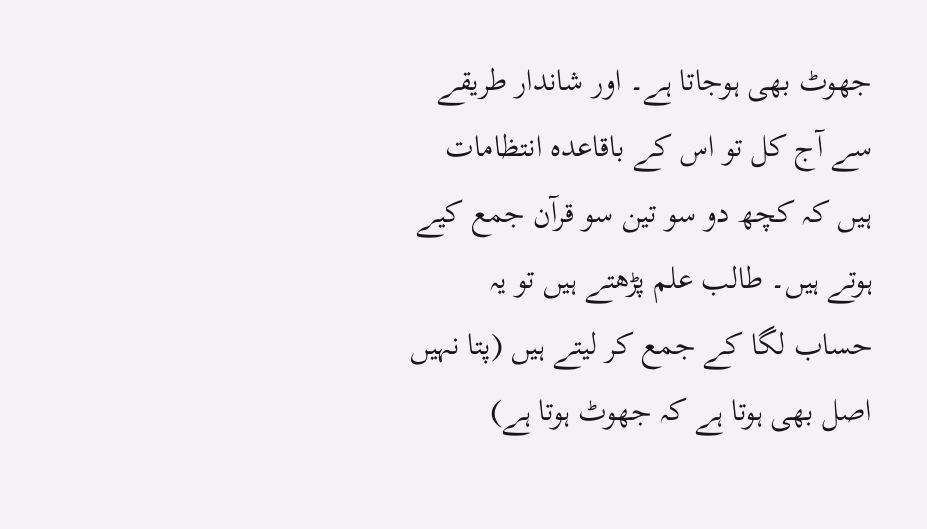جھوٹ بھی ہوجاتا ہے۔ اور شاندار طریقے سے آج کل تو اس کے باقاعدہ انتظامات ہیں کہ کچھ دو سو تین سو قرآن جمع کیے ہوتے ہیں۔ طالب علم پڑھتے ہیں تو یہ حساب لگا کے جمع کر لیتے ہیں (پتا نہیں اصل بھی ہوتا ہے کہ جھوٹ ہوتا ہے)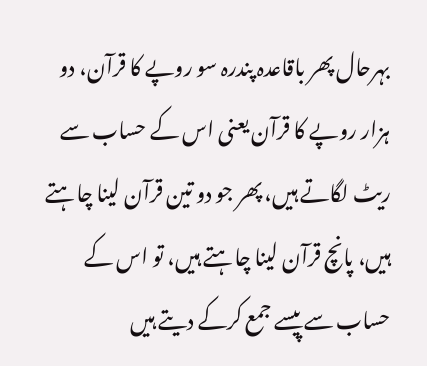بہرحال پھر باقاعدہ پندرہ سو روپے کا قرآن، دو ہزار روپے کا قرآن یعنی اس کے حساب سے ریٹ لگاتے ہیں، پھر جو دو تین قرآن لینا چاہتے ہیں، پانچ قرآن لینا چاہتے ہیں، تو اس کے حساب سے پیسے جمع کرکے دیتے ہیں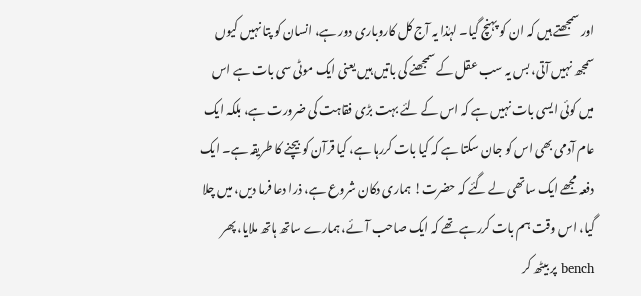اور سمجھتے ہیں کہ ان کو پہنچ گیا۔ لہٰذا یہ آج کل کاروباری دور ہے، انسان کو پتا نہیں کیوں سمجھ نہیں آتی، بس یہ سب عقل کے سمجھنے کی باتیں ہیں یعنی ایک موٹی سی بات ہے اس میں کوئی ایسی بات نہیں ہے کہ اس کے لئے بہت بڑی فقاہت کی ضرورت ہے، بلکہ ایک عام آدمی بھی اس کو جان سکتا ہے کہ کیا بات کررہا ہے، کیا قرآن کو بیچنے کا طریقہ ہے۔ ایک دفعہ مجھے ایک ساتھی لے گئے کہ حضرت! ہماری دکان شروع ہے، ذرا دعا فرما دیں، میں چلا گیا، اس وقت ہم بات کررہے تھے کہ ایک صاحب آئے، ہمارے ساتھ ہاتھ ملایا، پھر bench پر بیٹھ کر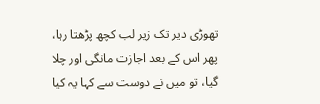تھوڑی دیر تک زیر لب کچھ پڑھتا رہا، پھر اس کے بعد اجازت مانگی اور چلا گیا، تو میں نے دوست سے کہا یہ کیا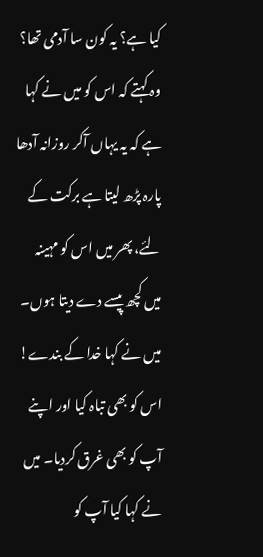کیا ہے؟ یہ کون سا آدمی تھا؟ وہ کہتے کہ اس کو میں نے کہا ہے کہ یہ یہاں آکر روزانہ آدھا پارہ پڑھ لیتا ہے برکت کے لئے، پھر میں اس کو مہینہ میں کچھ پیسے دے دیتا ہوں۔ میں نے کہا خدا کے بندے! اس کو بھی تباہ کیا اور اپنے آپ کو بھی غرق کردیا۔ میں نے کہا کیا آپ کو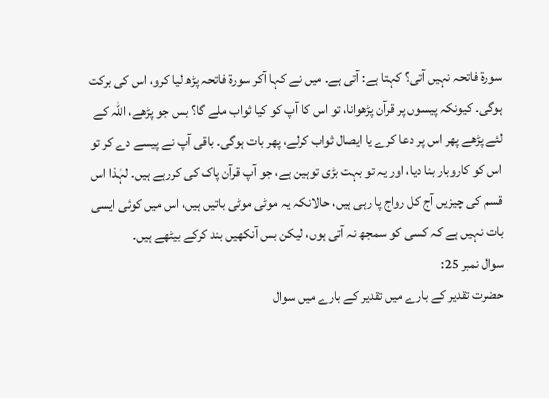سورۃ فاتحہ نہیں آتی؟ کہتا ہے: آتی ہے۔ میں نے کہا آکر سورۃ فاتحہ پڑھ لیا کرو، اس کی برکت ہوگی۔ کیونکہ پیسوں پر قرآن پڑھوانا، تو اس کا آپ کو کیا ثواب ملے گا؟ بس جو پڑھے، اللہ کے لئے پڑھے پھر اس پر دعا کرے یا ایصال ثواب کرلے، پھر بات ہوگی۔ باقی آپ نے پیسے دے کر تو اس کو کاروبار بنا دیا، اور یہ تو بہت بڑی توہین ہے، جو آپ قرآن پاک کی کررہے ہیں۔ لہٰذا اس قسم کی چیزیں آج کل رواج پا رہی ہیں، حالانکہ یہ موٹی موٹی باتیں ہیں، اس میں کوئی ایسی بات نہیں ہے کہ کسی کو سمجھ نہ آتی ہوں، لیکن بس آنکھیں بند کرکے بیٹھے ہیں۔
سوال نمبر 25:
حضرت تقدیر کے بارے میں تقدیر کے بارے میں سوال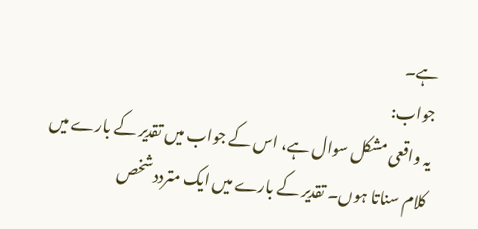ہے۔
جواب:
یہ واقعی مشکل سوال ہے، اس کے جواب میں تقدیر کے بارے میں کلام سناتا ہوں۔ تقدیر کے بارے میں ایک متردد شخص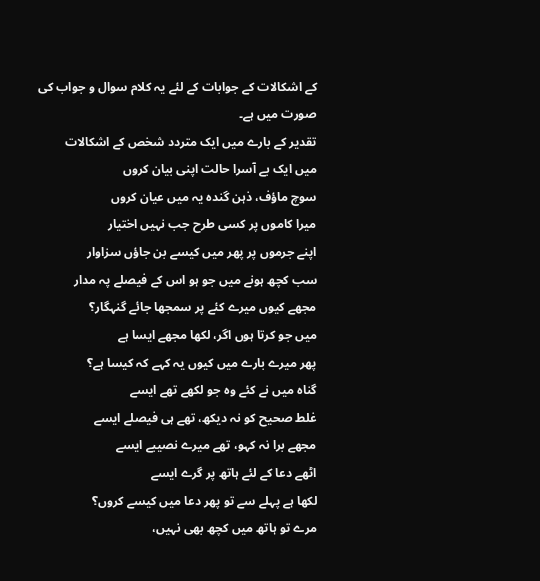کے اشکالات کے جوابات کے لئے یہ کلام سوال و جواب کی صورت میں ہے۔
تقدیر کے بارے میں ایک متردد شخص کے اشکالات
میں ایک بے آسرا حالت اپنی بیان کروں
سوچ ماؤف، ذہن گندہ یہ میں عیان کروں
میرا کاموں پر کسی طرح جب نہیں اختیار
اپنے جرموں پر پھر میں کیسے بن جاؤں سزاوار
سب کچھ ہونے میں جو ہو اس کے فیصلے پہ مدار
مجھے کیوں میرے کئے پر سمجھا جائے گنہگار؟
میں جو کرتا ہوں اگر، لکھا مجھے ایسا ہے
پھر میرے بارے میں کیوں یہ کہے کہ کیسا ہے؟
گناہ میں نے کئے وہ جو لکھے تھے ایسے
غلط صحیح کو نہ دیکھ، تھے ہی فیصلے ایسے
مجھے برا نہ کہو، تھے میرے نصیبے ایسے
اٹھے دعا کے لئے ہاتھ پر گرے ایسے
لکھا ہے پہلے سے تو پھر دعا میں کیسے کروں؟
مرے تو ہاتھ میں کچھ بھی نہیں،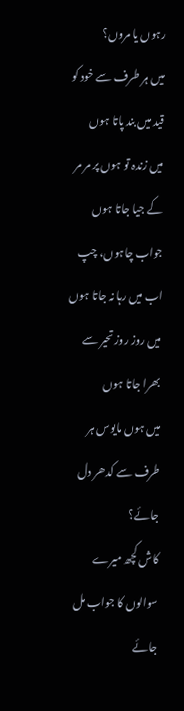رہوں یا مروں؟
میں ہر طرف سے خود کو قید میں بند پاتا ہوں
میں زندہ تو ہوں پر مر مر کے جیا جاتا ہوں
جواب چاہوں، چپ اب میں رہا نہ جاتا ہوں
میں روز روز تحیر سے بھرا جاتا ہوں
میں ہوں مایوس ہر طرف سے کدھر دل جائے؟
کاش کچھ میرے سوالوں کا جواب مل جائے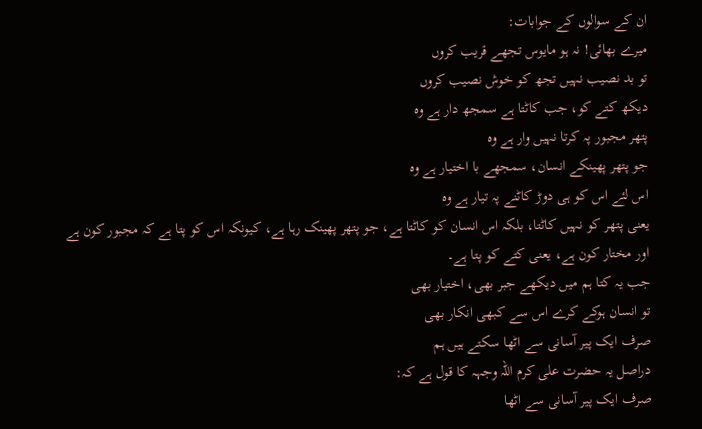ان کے سوالوں کے جوابات:
میرے بھائی! نہ ہو مایوس تجھے قریب کروں
تو بد نصیب نہیں تجھ کو خوش نصیب کروں
دیکھ کتے کو، جب کاٹتا ہے سمجھ دار ہے وہ
پتھر مجبور پہ کرتا نہیں وار ہے وہ
جو پتھر پھینکے انسان، سمجھے با اختیار ہے وہ
اس لئے اس کو ہی دوڑ کاٹنے پہ تیار ہے وہ
یعنی پتھر کو نہیں کاٹتا، بلکہ اس انسان کو کاٹتا ہے، جو پتھر پھینک رہا ہے، کیونکہ اس کو پتا ہے کہ مجبور کون ہے اور مختار کون ہے، یعنی کتے کو پتا ہے۔
جب یہ کتا ہم میں دیکھے جبر بھی، اختیار بھی
تو انسان ہوکے کرے اس سے کبھی انکار بھی
صرف ایک پیر آسانی سے اٹھا سکتے ہیں ہم
دراصل یہ حضرت علی کرم اللہ وجہہ کا قول ہے کہ:
صرف ایک پیر آسانی سے اٹھا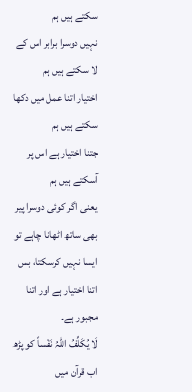سکتے ہیں ہم
نہیں دوسرا برابر اس کے لا سکتے ہیں ہم
اختیار اتنا عمل میں دکھا سکتے ہیں ہم
جتنا اختیار ہے اس پر آسکتے ہیں ہم
یعنی اگر کوئی دوسرا پیر بھی ساتھ اٹھانا چاہے تو ایسا نہیں کرسکتا، بس اتنا اختیار ہے اور اتنا مجبور ہے۔
لَا یُکَلِّفُ اللہُ نَفْساً کو پڑھ اب قرآن میں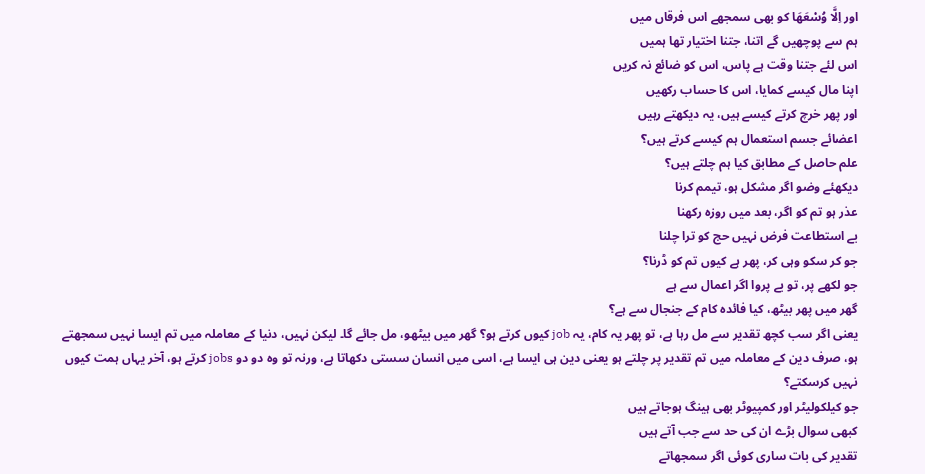اور اِلَّا وُسْعَھَا کو بھی سمجھے اس فرقاں میں
ہم سے پوچھیں گے اتنا، جتنا اختیار تھا ہمیں
اس لئے جتنا وقت ہے پاس، اس کو ضائع نہ کریں
اپنا مال کیسے کمایا، اس کا حساب رکھیں
اور پھر خرچ کرتے کیسے ہیں، یہ دیکھتے رہیں
اعضائے جسم استعمال ہم کیسے کرتے ہیں؟
علم حاصل کے مطابق کیا ہم چلتے ہیں؟
دیکھئے وضو اگر مشکل ہو، تیمم کرنا
عذر ہو تم کو اگر، بعد میں روزہ رکھنا
بے استطاعت فرض نہیں حج کو ترا چلنا
جو کر سکو وہی کر، پھر ہے کیوں تم کو ڈرنا؟
جو لکھے پر، تو بے پروا اگر اعمال سے ہے
گھر میں پھر بیٹھ، کیا فائدہ کام کے جنجال سے ہے؟
یعنی اگر سب کچھ تقدیر سے مل رہا ہے، تو پھر یہ کام، یہ job کیوں کرتے ہو؟ گھر میں بیٹھو، مل جائے گا۔ لیکن نہیں، دنیا کے معاملہ میں تم ایسا نہیں سمجھتے ہو، صرف دین کے معاملہ میں تم تقدیر پر چلتے ہو یعنی دین ہی ایسا ہے، اسی میں انسان سستی دکھاتا ہے، ورنہ تو وہ دو دو jobs کرتے ہو، آخر یہاں ہمت کیوں نہیں کرسکتے؟
جو کیلکولیٹر اور کمپیوٹر بھی ہینگ ہوجاتے ہیں
کبھی سوال بڑے ان کی حد سے جب آتے ہیں
تقدیر کی بات ساری کوئی اگر سمجھاتے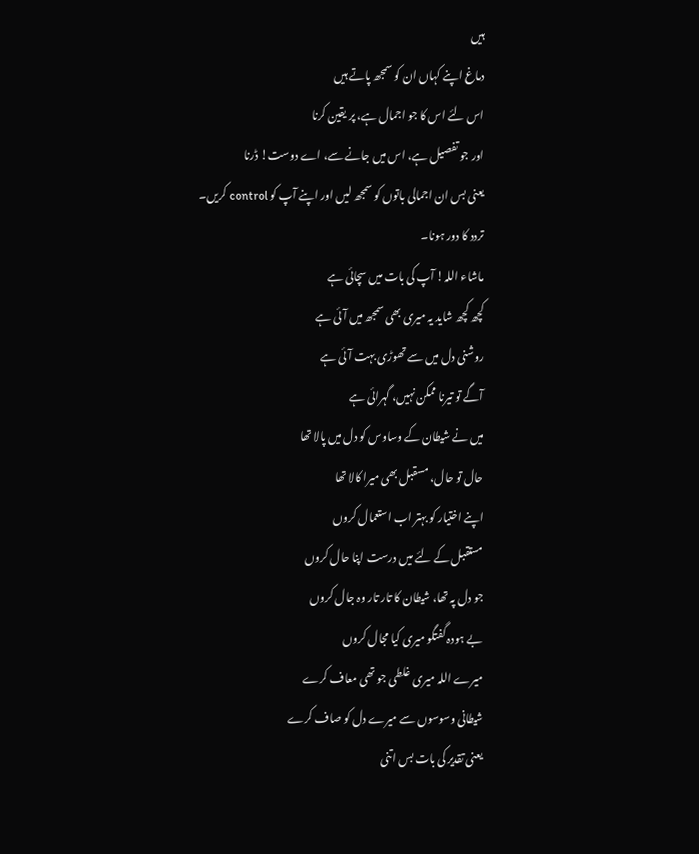ہیں
دماغ اپنے کہاں ان کو سمجھ پاتے ہیں
اس لئے اس کا جو اجمال ہے، پر یقین کرنا
اور جو تفصیل ہے، اس میں جانے سے، اے دوست! ڈرنا
یعنی بس ان اجمالی باتوں کو سمجھ لیں اور اپنے آپ کو control کریں۔
تردد کا دور ہونا۔
ماشاء اللہ! آپ کی بات میں سچائی ہے
کچھ کچھ شاید یہ میری بھی سمجھ میں آئی ہے
روشنی دل میں سے تھوڑی بہت آئی ہے
آگے تو تیرنا ممکن نہیں، گہرائی ہے
میں نے شیطان کے وساوس کو دل میں پالا تھا
حال تو حال، مسقبل بھی میرا کالا تھا
اپنے اختیار کو بہتر اب استعمال کروں
مستقبل کے لئے میں درست اپنا حال کروں
جو دل پہ تھا، شیطان کا تار تار وہ جال کروں
بے ہودہ گفتگو میری کیا مجال کروں
میرے اللہ میری غلطی جو تھی معاف کرے
شیطانی وسوسوں سے میرے دل کو صاف کرے
یعنی تقدیر کی بات بس اتنی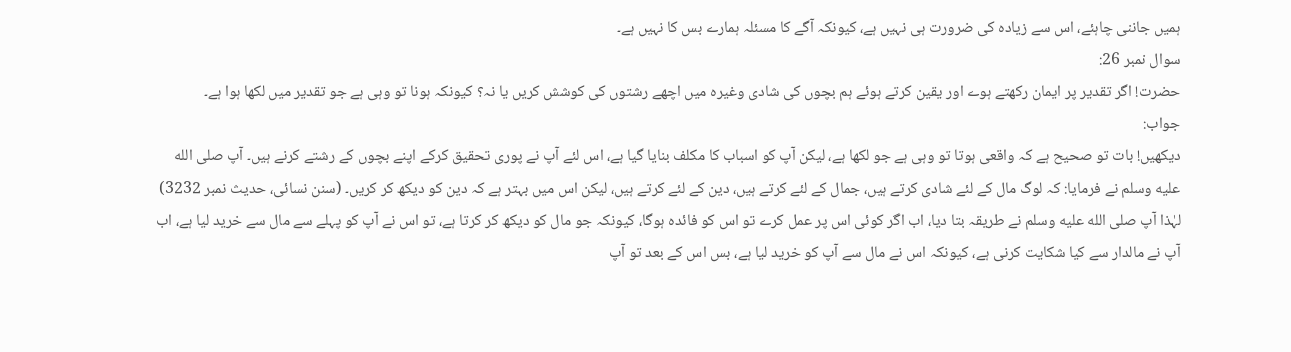ہمیں جاننی چاہئے، اس سے زیادہ کی ضرورت ہی نہیں ہے، کیونکہ آگے کا مسئلہ ہمارے بس کا نہیں ہے۔
سوال نمبر 26:
حضرت! اگر تقدیر پر ایمان رکھتے ہوے اور یقین کرتے ہوئے ہم بچوں کی شادی وغیرہ میں اچھے رشتوں کی کوشش کریں یا نہ؟ کیونکہ ہونا تو وہی ہے جو تقدیر میں لکھا ہوا ہے۔
جواب:
دیکھیں! بات تو صحیح ہے کہ واقعی ہوتا تو وہی ہے جو لکھا ہے، لیکن آپ کو اسباب کا مکلف بنایا گیا ہے، اس لئے آپ نے پوری تحقیق کرکے اپنے بچوں کے رشتے کرنے ہیں۔ آپ صلى الله عليه وسلم نے فرمایا: کہ لوگ مال کے لئے شادی کرتے ہیں، جمال کے لئے کرتے ہیں، دین کے لئے کرتے ہیں، لیکن اس میں بہتر ہے کہ دین کو دیکھ کر کریں۔ (سنن نسائی، حدیث نمبر 3232) لہٰذا آپ صلى الله عليه وسلم نے طریقہ بتا دیا، اب اگر کوئی اس پر عمل کرے تو اس کو فائدہ ہوگا، کیونکہ جو مال کو دیکھ کر کرتا ہے، تو اس نے آپ کو پہلے سے مال سے خرید لیا ہے، اب آپ نے مالدار سے کیا شکایت کرنی ہے، کیونکہ اس نے مال سے آپ کو خرید لیا ہے، بس اس کے بعد تو آپ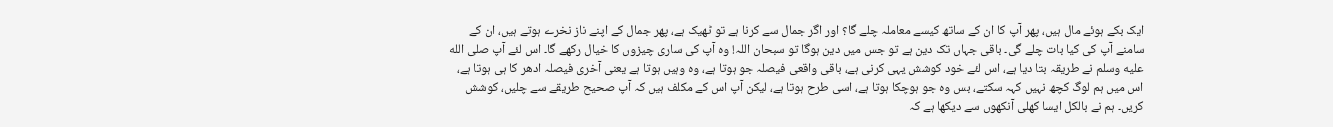ایک بکے ہوئے مال ہیں، پھر آپ کا ان کے ساتھ کیسے معاملہ چلے گا؟ اور اگر جمال سے کرنا ہے تو ٹھیک ہے، پھر جمال کے اپنے ناز نخرے ہوتے ہیں، ان کے سامنے آپ کی کیا بات چلے گی۔ باقی جہاں تک دین ہے تو جس میں دین ہوگا تو سبحان اللہ! وہ آپ کی ساری چیزوں کا خیال رکھے گا۔ اس لئے آپ صلى الله عليه وسلم نے طریقہ بتا دیا ہے، اس لئے خود کوشش یہی کرنی ہے، باقی واقعی فیصلہ جو ہوتا ہے، وہ وہیں ہوتا ہے یعنی آخری فیصلہ ادھر کا ہی ہوتا ہے، اس میں ہم لوگ کچھ نہیں کہہ سکتے، بس وہ جو ہوچکا ہوتا ہے، اسی طرح ہوتا ہے، لیکن آپ اس کے مکلف ہیں کہ آپ صحیح طریقے سے چلیں، کوشش کریں۔ ہم نے بالکل ایسا کھلی آنکھوں سے دیکھا ہے کہ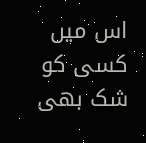اس میں کسی کو شک بھی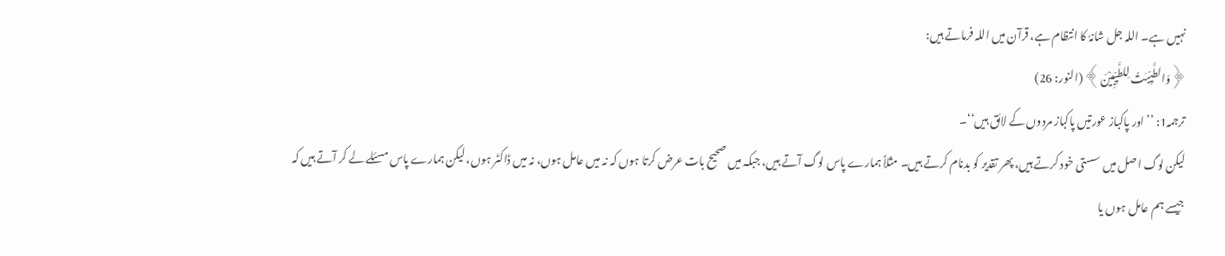نہیں ہے۔ اللہ جل شانہٗ کا انتظام ہے، قرآن میں اللہ فرماتے ہیں:
﴿وَالطَّیِّبٰتُ لِلطَّیِّبِیْنَ﴾ (النور: 26)
ترجمہ1: ’’اور پاکباز عورتیں پاکباز مردوں کے لائق ہیں‘‘۔
لیکن لوگ اصل میں سستی خود کرتے ہیں، پھر تقدیر کو بدنام کرتے ہیں۔ مثلاً ہمارے پاس لوگ آتے ہیں، جبکہ میں صحیح بات عرض کرتا ہوں کہ نہ میں عامل ہوں، نہ میں ڈاکٹر ہوں، لیکن ہمارے پاس مسئلے لے کر آتے ہیں کہ جیسے ہم عامل ہوں یا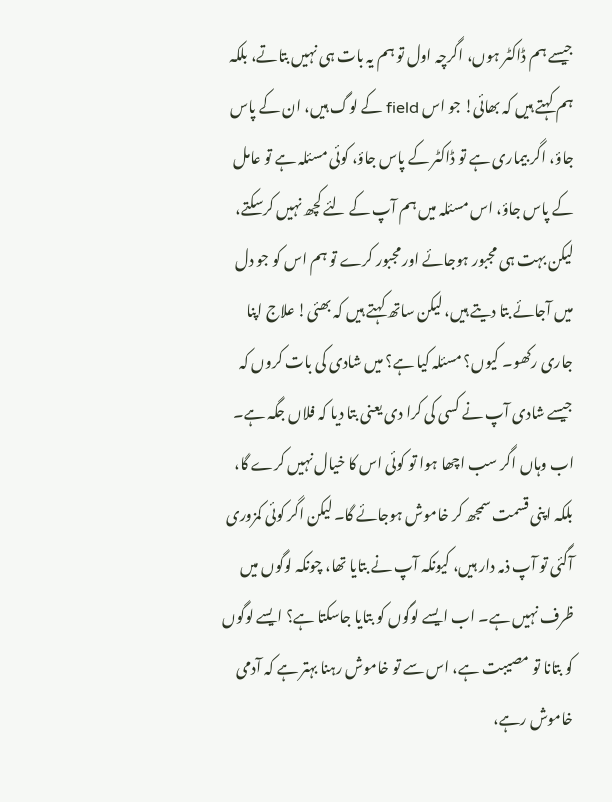جیسے ہم ڈاکٹر ہوں، اگرچہ اول تو ہم یہ بات ہی نہیں بتاتے، بلکہ ہم کہتے ہیں کہ بھائی! جو اس field کے لوگ ہیں، ان کے پاس جاؤ، اگر بیماری ہے تو ڈاکٹر کے پاس جاؤ، کوئی مسئلہ ہے تو عامل کے پاس جاؤ، اس مسئلہ میں ہم آپ کے لئے کچھ نہیں کرسکتے، لیکن بہت ہی مجبور ہوجائے اور مجبور کرے تو ہم اس کو جو دل میں آجائے بتا دیتے ہیں، لیکن ساتھ کہتے ہیں کہ بھئی! علاج اپنا جاری رکھو۔ کیوں؟ مسئلہ کیا ہے؟ میں شادی کی بات کروں کہ جیسے شادی آپ نے کسی کی کرا دی یعنی بتا دیا کہ فلاں جگہ ہے۔ اب وہاں اگر سب اچھا ہوا تو کوئی اس کا خیال نہیں کرے گا، بلکہ اپنی قسمت سمجھ کر خاموش ہوجائے گا۔ لیکن اگر کوئی کمزوری آگئی تو آپ ذمہ دار ہیں، کیونکہ آپ نے بتایا تھا، چونکہ لوگوں میں ظرف نہیں ہے۔ اب ایسے لوگوں کو بتایا جاسکتا ہے؟ ایسے لوگوں کو بتانا تو مصیبت ہے، اس سے تو خاموش رہنا بہتر ہے کہ آدمی خاموش رہے،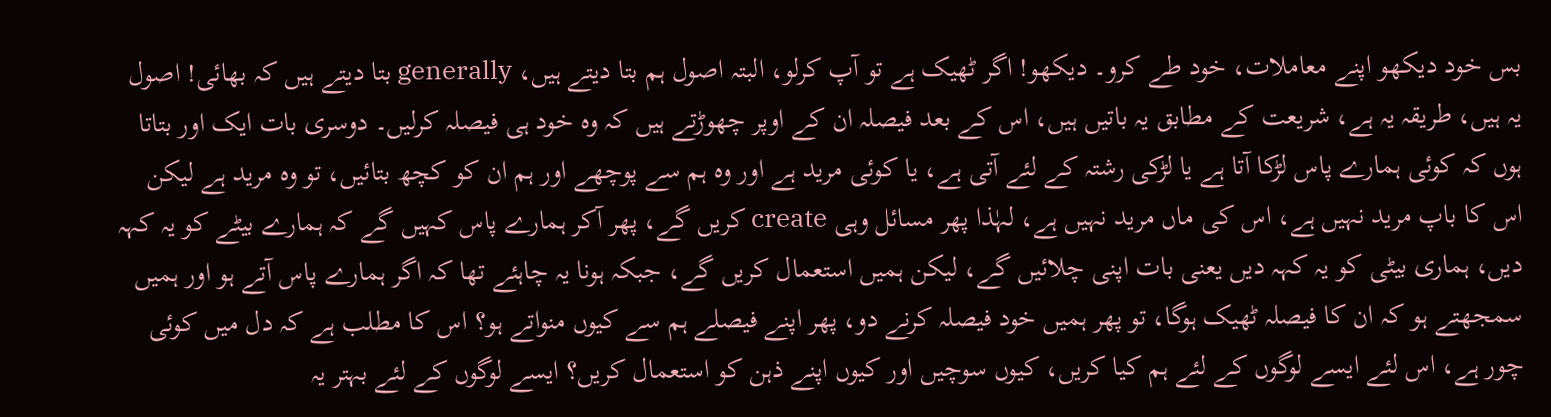بس خود دیکھو اپنے معاملات، خود طے کرو۔ دیکھو! اگر ٹھیک ہے تو آپ کرلو، البتہ اصول ہم بتا دیتے ہیں، generally بتا دیتے ہیں کہ بھائی! اصول یہ ہیں، طریقہ یہ ہے، شریعت کے مطابق یہ باتیں ہیں، اس کے بعد فیصلہ ان کے اوپر چھوڑتے ہیں کہ وہ خود ہی فیصلہ کرلیں۔ دوسری بات ایک اور بتاتا ہوں کہ کوئی ہمارے پاس لڑکا آتا ہے یا لڑکی رشتہ کے لئے آتی ہے، یا کوئی مرید ہے اور وہ ہم سے پوچھے اور ہم ان کو کچھ بتائیں، تو وہ مرید ہے لیکن اس کا باپ مرید نہیں ہے، اس کی ماں مرید نہیں ہے، لہٰذا پھر مسائل وہی create کریں گے، پھر آکر ہمارے پاس کہیں گے کہ ہمارے بیٹے کو یہ کہہ دیں، ہماری بیٹی کو یہ کہہ دیں یعنی بات اپنی چلائیں گے، لیکن ہمیں استعمال کریں گے، جبکہ ہونا یہ چاہئے تھا کہ اگر ہمارے پاس آتے ہو اور ہمیں سمجھتے ہو کہ ان کا فیصلہ ٹھیک ہوگا، تو پھر ہمیں خود فیصلہ کرنے دو، پھر اپنے فیصلے ہم سے کیوں منواتے ہو؟ اس کا مطلب ہے کہ دل میں کوئی چور ہے، اس لئے ایسے لوگوں کے لئے ہم کیا کریں، کیوں سوچیں اور کیوں اپنے ذہن کو استعمال کریں؟ ایسے لوگوں کے لئے بہتر یہ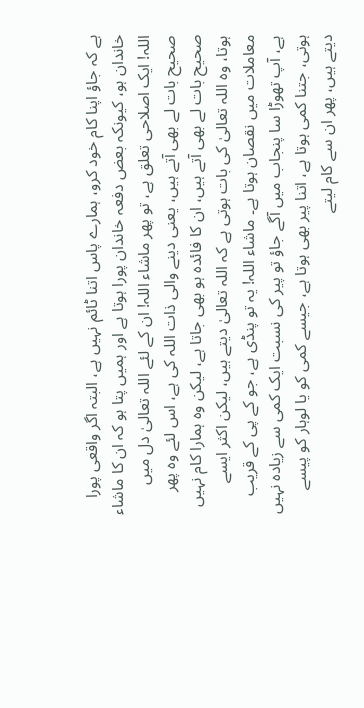ہے کہ جاؤ اپنا کام خود کرو، ہمارے پاس اتنا ٹائم نہیں ہے، البتہ اگر واقعی پورا خاندان ہو، کیونکہ بعض دفعہ خاندان پورا ہوتا ہے اور ہمیں پتا ہو کہ ان کا ماشاء اللہ! ایک اصلاحی تعلق ہے، تو پھر ماشاء اللہ! ان کے لئے اللہ تعالیٰ دل میں صحیح بات لے بھی آتے ہیں، یعنی دینے والی ذات اللہ کی ہے، اس لئے وہ پھر صحیح بات لے بھی آتے ہیں، ان کا فائدہ ہو بھی جاتا ہے، لیکن وہ ہمارا کام نہیں ہوتا، وہ اللہ تعالیٰ کی بات ہوتی ہے کہ اللہ تعالیٰ دیتے ہیں، لیکن اکثر ایسے معاملات میں نقصان ہوتا ہے۔ ماشاء اللہ! یہ تو پنڈی ہے، جو کے پی کے قریب ہے، آپ تھوڑا سا پنجاب میں آگے جاؤ تو پیر کی نسبت ایک کمی سے زیادہ نہیں ہوتی، جتنا کمی ہوتا ہے، اتنا پیر بھی ہوتا ہے، جیسے کمی کو یا لوہار کو پیسے دیتے ہیں، پھر ان سے کام لیتے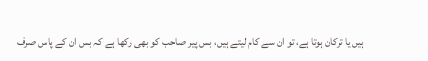ہیں یا ترکان ہوتا ہے، تو ان سے کام لیتے ہیں، بس پیر صاحب کو بھی رکھا ہے کہ بس ان کے پاس صرف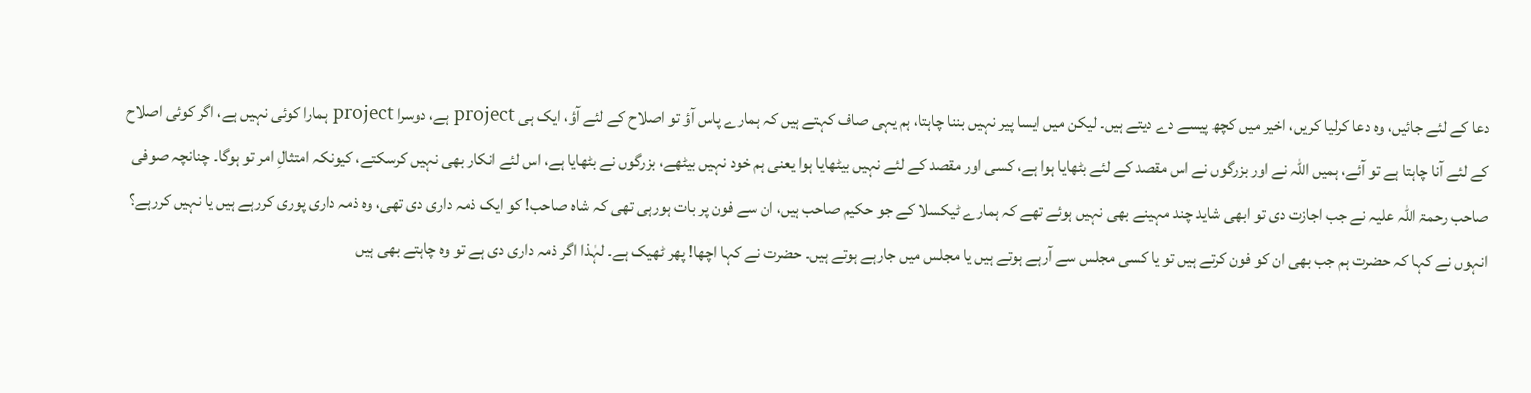دعا کے لئے جائیں، وہ دعا کرلیا کریں، اخیر میں کچھ پیسے دے دیتے ہیں۔ لیکن میں ایسا پیر نہیں بننا چاہتا، ہم یہی صاف کہتے ہیں کہ ہمارے پاس آؤ تو اصلاح کے لئے آؤ، ایک ہی project ہے، دوسرا project ہمارا کوئی نہیں ہے، اگر کوئی اصلاح کے لئے آنا چاہتا ہے تو آئے، ہمیں اللہ نے اور بزرگوں نے اس مقصد کے لئے بٹھایا ہوا ہے، کسی اور مقصد کے لئے نہیں بیٹھایا ہوا یعنی ہم خود نہیں بیٹھے، بزرگوں نے بٹھایا ہے، اس لئے انکار بھی نہیں کرسکتے، کیونکہ امتثالِ امر تو ہوگا۔ چنانچہ صوفی صاحب رحمۃ اللہ علیہ نے جب اجازت دی تو ابھی شاید چند مہینے بھی نہیں ہوئے تھے کہ ہمارے ٹیکسلا کے جو حکیم صاحب ہیں، ان سے فون پر بات ہورہی تھی کہ شاہ صاحب! کو ایک ذمہ داری دی تھی، وہ ذمہ داری پوری کررہے ہیں یا نہیں کررہے؟ انہوں نے کہا کہ حضرت ہم جب بھی ان کو فون کرتے ہیں تو یا کسی مجلس سے آرہے ہوتے ہیں یا مجلس میں جارہے ہوتے ہیں۔ حضرت نے کہا اچھا! پھر ٹھیک ہے۔ لہٰذا اگر ذمہ داری دی ہے تو وہ چاہتے بھی ہیں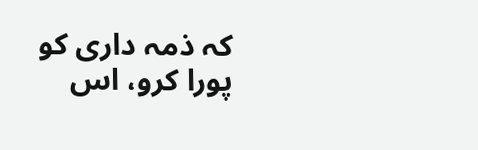کہ ذمہ داری کو پورا کرو، اس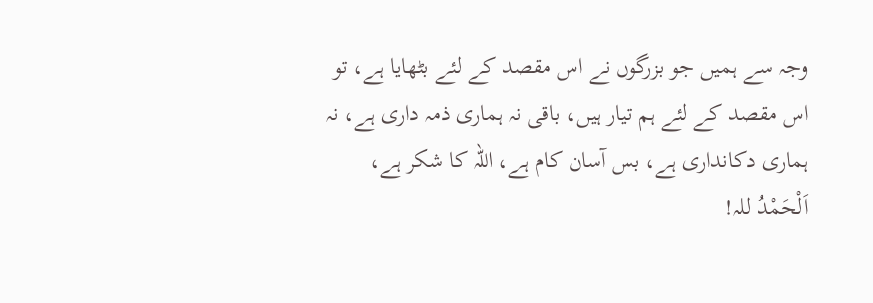وجہ سے ہمیں جو بزرگوں نے اس مقصد کے لئے بٹھایا ہے، تو اس مقصد کے لئے ہم تیار ہیں، باقی نہ ہماری ذمہ داری ہے، نہ ہماری دکانداری ہے، بس آسان کام ہے، اللہ کا شکر ہے، اَلْحَمْدُ للہ!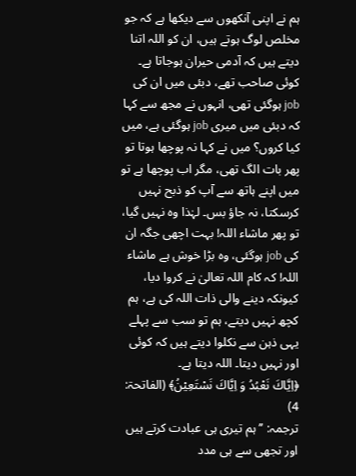ہم نے اپنی آنکھوں سے دیکھا ہے کہ جو مخلص لوگ ہوتے ہیں، ان کو اللہ اتنا دیتے ہیں کہ آدمی حیران ہوجاتا ہے۔ کوئی صاحب تھے، دبئی میں ان کی job ہوگئی تھی، انہوں نے مجھ سے کہا کہ دبئی میں میری job ہوگئی ہے، میں کیا کروں؟ میں نے کہا نہ پوچھا ہوتا تو پھر بات الگ تھی، مگر اب پوچھا ہے تو میں اپنے ہاتھ سے آپ کو ذبح نہیں کرسکتا، نہ جاؤ بس۔ لہٰذا وہ نہیں گیا، تو پھر ماشاء اللہ! بہت اچھی جگہ ان کی job ہوگئی، وہ بڑا خوش ہے ماشاء اللہ! کہ کام اللہ تعالیٰ نے کروا دیا، کیونکہ دینے والی ذات اللہ کی ہے، ہم کچھ نہیں دیتے، ہم تو سب سے پہلے یہی ذہن سے نکلوا دیتے ہیں کہ کوئی اور نہیں دیتا۔ اللہ دیتا ہے۔
﴿اِیَّاكَ نَعْبُدُ وَ اِیَّاكَ نَسْتَعِیْنُ﴾ (الفاتحۃ: 4)
ترجمہ: ’’ہم تیری ہی عبادت کرتے ہیں اور تجھی سے ہی مدد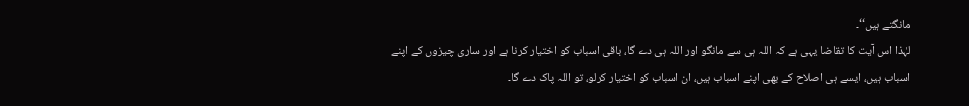مانگتے ہیں‘‘۔
لہٰذا اس آیت کا تقاضا یہی ہے کہ اللہ ہی سے مانگو اور اللہ ہی دے گا، باقی اسباب کو اختیار کرنا ہے اور ساری چیزوں کے اپنے اسباب ہیں، ایسے ہی اصلاح کے بھی اپنے اسباب ہیں، ان اسباب کو اختیار کرلو، تو اللہ پاک دے گا۔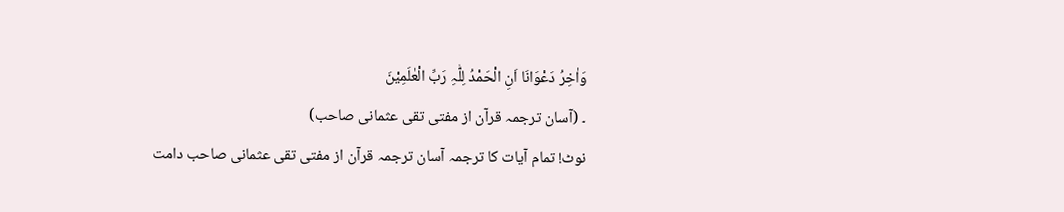وَاٰخِرُ دَعْوَانَا اَنِ الْحَمْدُ لِلّٰہِ رَبِّ الْعٰلَمِیْنَ
۔ (آسان ترجمہ قرآن از مفتی تقی عثمانی صاحب)
نوٹ! تمام آیات کا ترجمہ آسان ترجمہ قرآن از مفتی تقی عثمانی صاحب دامت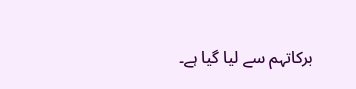برکاتہم سے لیا گیا ہے۔